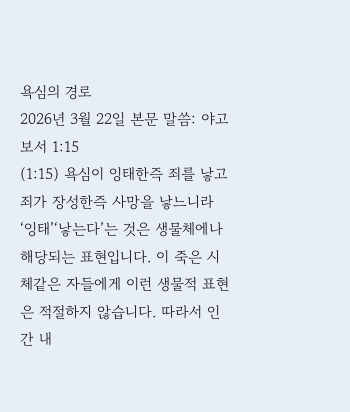욕심의 경로
2026년 3월 22일 본문 말씀: 야고보서 1:15
(1:15) 욕심이 잉태한즉 죄를 낳고 죄가 장성한즉 사망을 낳느니라
‘잉태’‘낳는다’는 것은 생물체에나 해당되는 표현입니다. 이 죽은 시체같은 자들에게 이런 생물적 표현은 적절하지 않습니다. 따라서 인간 내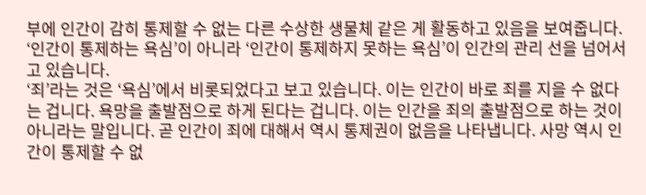부에 인간이 감히 통제할 수 없는 다른 수상한 생물체 같은 게 활동하고 있음을 보여줍니다. ‘인간이 통제하는 욕심’이 아니라 ‘인간이 통제하지 못하는 욕심’이 인간의 관리 선을 넘어서고 있습니다.
‘죄’라는 것은 ‘욕심’에서 비롯되었다고 보고 있습니다. 이는 인간이 바로 죄를 지을 수 없다는 겁니다. 욕망을 출발점으로 하게 된다는 겁니다. 이는 인간을 죄의 출발점으로 하는 것이 아니라는 말입니다. 곧 인간이 죄에 대해서 역시 통제권이 없음을 나타냅니다. 사망 역시 인간이 통제할 수 없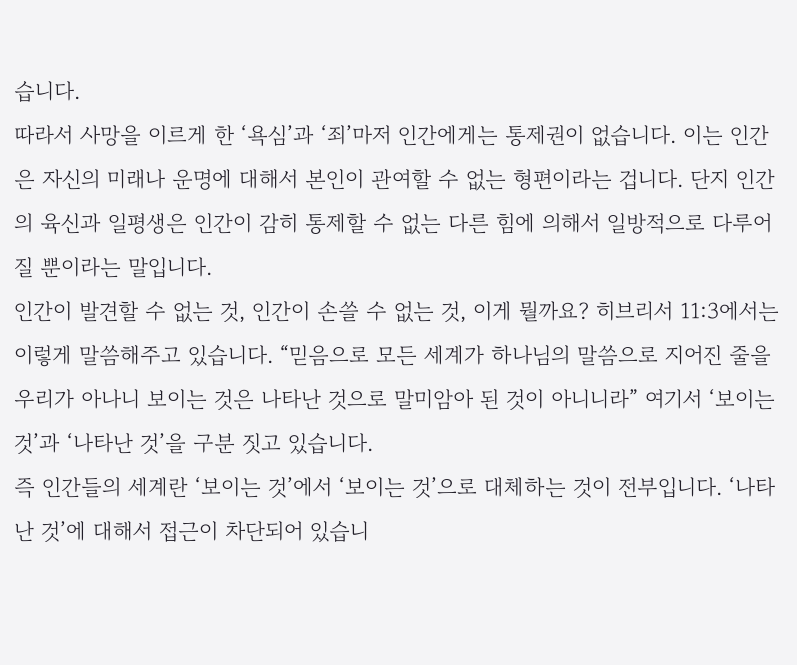습니다.
따라서 사망을 이르게 한 ‘욕심’과 ‘죄’마저 인간에게는 통제권이 없습니다. 이는 인간은 자신의 미래나 운명에 대해서 본인이 관여할 수 없는 형편이라는 겁니다. 단지 인간의 육신과 일평생은 인간이 감히 통제할 수 없는 다른 힘에 의해서 일방적으로 다루어질 뿐이라는 말입니다.
인간이 발견할 수 없는 것, 인간이 손쓸 수 없는 것, 이게 뭘까요? 히브리서 11:3에서는 이렇게 말씀해주고 있습니다. “믿음으로 모든 세계가 하나님의 말씀으로 지어진 줄을 우리가 아나니 보이는 것은 나타난 것으로 말미암아 된 것이 아니니라” 여기서 ‘보이는 것’과 ‘나타난 것’을 구분 짓고 있습니다.
즉 인간들의 세계란 ‘보이는 것’에서 ‘보이는 것’으로 대체하는 것이 전부입니다. ‘나타난 것’에 대해서 접근이 차단되어 있습니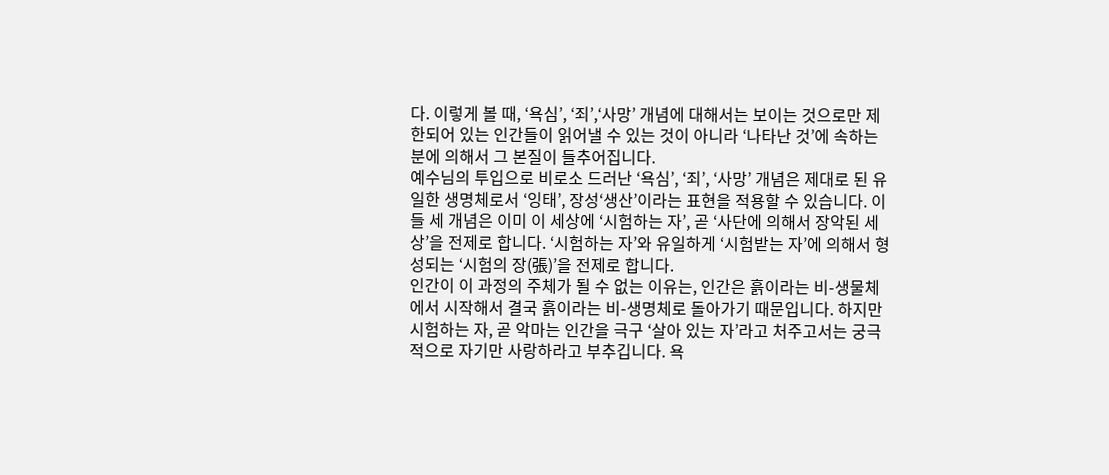다. 이렇게 볼 때, ‘욕심’, ‘죄’,‘사망’ 개념에 대해서는 보이는 것으로만 제한되어 있는 인간들이 읽어낼 수 있는 것이 아니라 ‘나타난 것’에 속하는 분에 의해서 그 본질이 들추어집니다.
예수님의 투입으로 비로소 드러난 ‘욕심’, ‘죄’, ‘사망’ 개념은 제대로 된 유일한 생명체로서 ‘잉태’, 장성‘생산’이라는 표현을 적용할 수 있습니다. 이들 세 개념은 이미 이 세상에 ‘시험하는 자’, 곧 ‘사단에 의해서 장악된 세상’을 전제로 합니다. ‘시험하는 자’와 유일하게 ‘시험받는 자’에 의해서 형성되는 ‘시험의 장(張)’을 전제로 합니다.
인간이 이 과정의 주체가 될 수 없는 이유는, 인간은 흙이라는 비-생물체에서 시작해서 결국 흙이라는 비-생명체로 돌아가기 때문입니다. 하지만 시험하는 자, 곧 악마는 인간을 극구 ‘살아 있는 자’라고 처주고서는 궁극적으로 자기만 사랑하라고 부추깁니다. 욕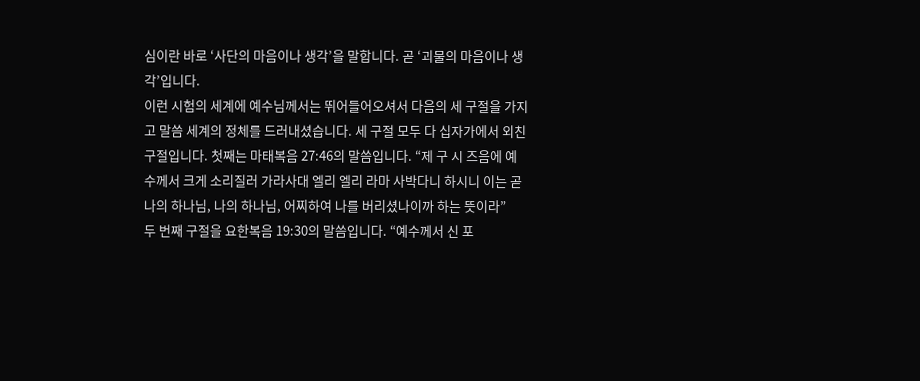심이란 바로 ‘사단의 마음이나 생각’을 말합니다. 곧 ‘괴물의 마음이나 생각’입니다.
이런 시험의 세계에 예수님께서는 뛰어들어오셔서 다음의 세 구절을 가지고 말씀 세계의 정체를 드러내셨습니다. 세 구절 모두 다 십자가에서 외친 구절입니다. 첫째는 마태복음 27:46의 말씀입니다. “제 구 시 즈음에 예수께서 크게 소리질러 가라사대 엘리 엘리 라마 사박다니 하시니 이는 곧 나의 하나님, 나의 하나님, 어찌하여 나를 버리셨나이까 하는 뜻이라”
두 번째 구절을 요한복음 19:30의 말씀입니다. “예수께서 신 포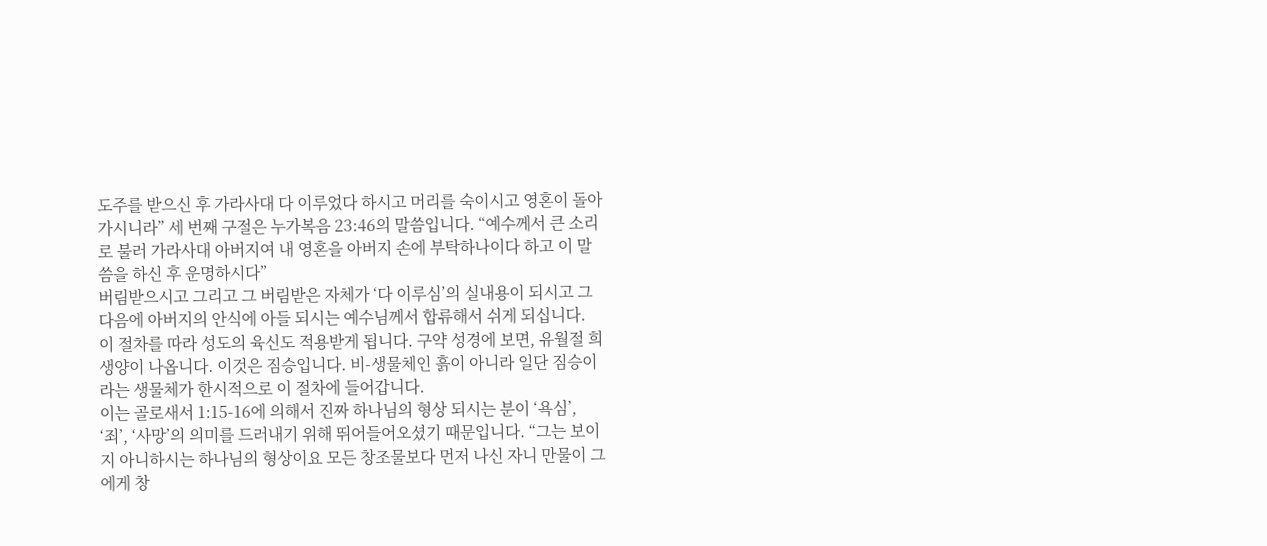도주를 받으신 후 가라사대 다 이루었다 하시고 머리를 숙이시고 영혼이 돌아가시니라” 세 번째 구절은 누가복음 23:46의 말씀입니다. “예수께서 큰 소리로 불러 가라사대 아버지여 내 영혼을 아버지 손에 부탁하나이다 하고 이 말씀을 하신 후 운명하시다”
버림받으시고 그리고 그 버림받은 자체가 ‘다 이루심’의 실내용이 되시고 그 다음에 아버지의 안식에 아들 되시는 예수님께서 합류해서 쉬게 되십니다. 이 절차를 따라 성도의 육신도 적용받게 됩니다. 구약 성경에 보면, 유월절 희생양이 나옵니다. 이것은 짐승입니다. 비-생물체인 흙이 아니라 일단 짐승이라는 생물체가 한시적으로 이 절차에 들어갑니다.
이는 골로새서 1:15-16에 의해서 진짜 하나님의 형상 되시는 분이 ‘욕심’, ‘죄’, ‘사망’의 의미를 드러내기 위해 뛰어들어오셨기 때문입니다. “그는 보이지 아니하시는 하나님의 형상이요 모든 창조물보다 먼저 나신 자니 만물이 그에게 창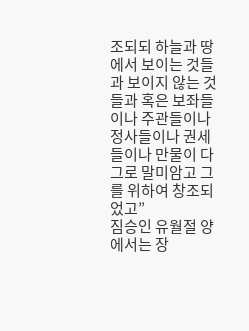조되되 하늘과 땅에서 보이는 것들과 보이지 않는 것들과 혹은 보좌들이나 주관들이나 정사들이나 권세들이나 만물이 다 그로 말미암고 그를 위하여 창조되었고”
짐승인 유월절 양에서는 장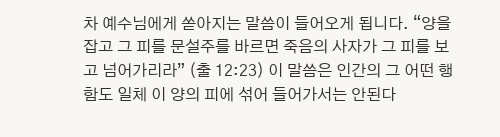차 예수님에게 쏟아지는 말씀이 들어오게 됩니다. “양을 잡고 그 피를 문설주를 바르면 죽음의 사자가 그 피를 보고 넘어가리라” (출 12:23) 이 말씀은 인간의 그 어떤 행함도 일체 이 양의 피에 섞어 들어가서는 안된다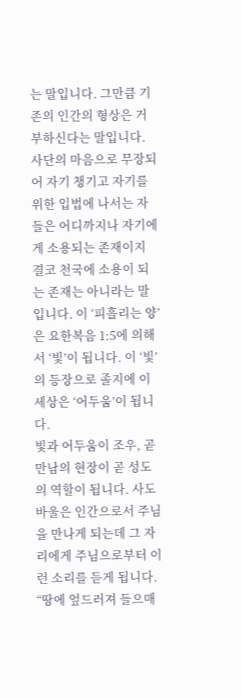는 말입니다. 그만큼 기존의 인간의 형상은 거부하신다는 말입니다.
사단의 마음으로 무장되어 자기 챙기고 자기를 위한 입법에 나서는 자들은 어디까지나 자기에게 소용되는 존재이지 결코 천국에 소용이 되는 존재는 아니라는 말입니다. 이 ‘피흘리는 양’은 요한복음 1:5에 의해서 ‘빛’이 됩니다. 이 ‘빛’의 등장으로 졸지에 이 세상은 ‘어두움’이 됩니다.
빛과 어두움이 조우, 곧 만남의 현장이 곧 성도의 역할이 됩니다. 사도 바울은 인간으로서 주님을 만나게 되는데 그 자리에게 주님으로부터 이런 소리를 듣게 됩니다. “땅에 엎드러져 들으매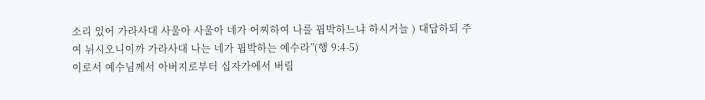소리 있어 가라사대 사울아 사울아 네가 어찌하여 나를 핍박하느냐 하시거늘 ) 대답하되 주여 뉘시오니이까 가라사대 나는 네가 핍박하는 예수라”(행 9:4-5)
이로서 예수님께서 아버지로부터 십자가에서 버림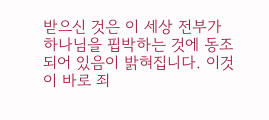받으신 것은 이 세상 전부가 하나님을 핍박하는 것에 동조되어 있음이 밝혀집니다. 이것이 바로 죄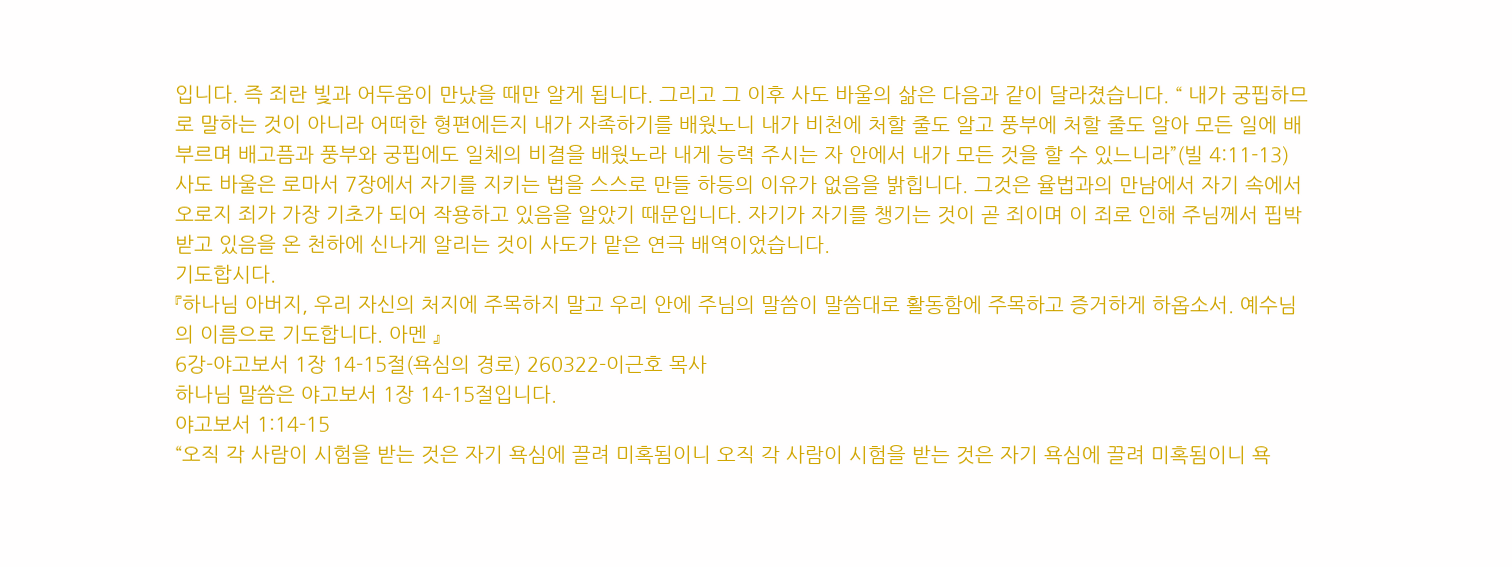입니다. 즉 죄란 빛과 어두움이 만났을 때만 알게 됩니다. 그리고 그 이후 사도 바울의 삶은 다음과 같이 달라졌습니다. “ 내가 궁핍하므로 말하는 것이 아니라 어떠한 형편에든지 내가 자족하기를 배웠노니 내가 비천에 처할 줄도 알고 풍부에 처할 줄도 알아 모든 일에 배부르며 배고픔과 풍부와 궁핍에도 일체의 비결을 배웠노라 내게 능력 주시는 자 안에서 내가 모든 것을 할 수 있느니라”(빌 4:11-13)
사도 바울은 로마서 7장에서 자기를 지키는 법을 스스로 만들 하등의 이유가 없음을 밝힙니다. 그것은 율법과의 만남에서 자기 속에서 오로지 죄가 가장 기초가 되어 작용하고 있음을 알았기 때문입니다. 자기가 자기를 챙기는 것이 곧 죄이며 이 죄로 인해 주님께서 핍박받고 있음을 온 천하에 신나게 알리는 것이 사도가 맡은 연극 배역이었습니다.
기도합시다.
『하나님 아버지, 우리 자신의 처지에 주목하지 말고 우리 안에 주님의 말씀이 말씀대로 활동함에 주목하고 증거하게 하옵소서. 예수님의 이름으로 기도합니다. 아멘 』
6강-야고보서 1장 14-15절(욕심의 경로) 260322-이근호 목사
하나님 말씀은 야고보서 1장 14-15절입니다.
야고보서 1:14-15
“오직 각 사람이 시험을 받는 것은 자기 욕심에 끌려 미혹됨이니 오직 각 사람이 시험을 받는 것은 자기 욕심에 끌려 미혹됨이니 욕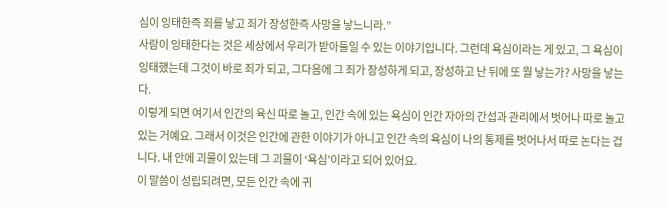심이 잉태한즉 죄를 낳고 죄가 장성한즉 사망을 낳느니라.”
사람이 잉태한다는 것은 세상에서 우리가 받아들일 수 있는 이야기입니다. 그런데 욕심이라는 게 있고, 그 욕심이 잉태했는데 그것이 바로 죄가 되고, 그다음에 그 죄가 장성하게 되고, 장성하고 난 뒤에 또 뭘 낳는가? 사망을 낳는다.
이렇게 되면 여기서 인간의 육신 따로 놀고, 인간 속에 있는 욕심이 인간 자아의 간섭과 관리에서 벗어나 따로 놀고 있는 거예요. 그래서 이것은 인간에 관한 이야기가 아니고 인간 속의 욕심이 나의 통제를 벗어나서 따로 논다는 겁니다. 내 안에 괴물이 있는데 그 괴물이 ‘욕심’이라고 되어 있어요.
이 말씀이 성립되려면, 모든 인간 속에 귀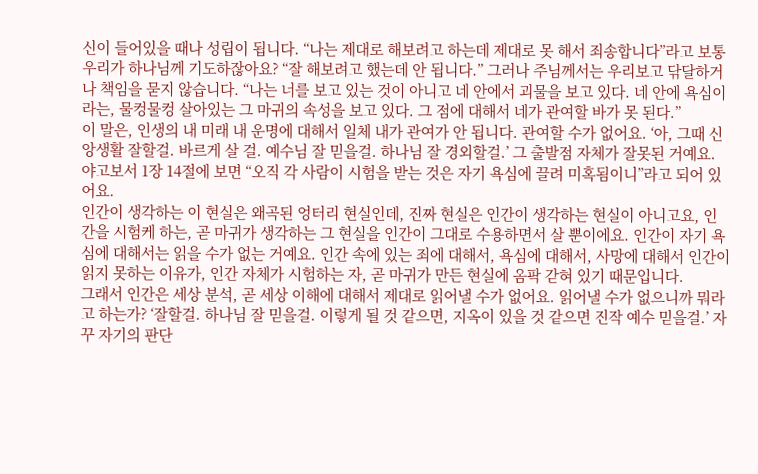신이 들어있을 때나 성립이 됩니다. “나는 제대로 해보려고 하는데 제대로 못 해서 죄송합니다”라고 보통 우리가 하나님께 기도하잖아요? “잘 해보려고 했는데 안 됩니다.” 그러나 주님께서는 우리보고 닦달하거나 책임을 묻지 않습니다. “나는 너를 보고 있는 것이 아니고 네 안에서 괴물을 보고 있다. 네 안에 욕심이라는, 물컹물컹 살아있는 그 마귀의 속성을 보고 있다. 그 점에 대해서 네가 관여할 바가 못 된다.”
이 말은, 인생의 내 미래 내 운명에 대해서 일체 내가 관여가 안 됩니다. 관여할 수가 없어요. ‘아, 그때 신앙생활 잘할걸. 바르게 살 걸. 예수님 잘 믿을걸. 하나님 잘 경외할걸.’ 그 출발점 자체가 잘못된 거예요. 야고보서 1장 14절에 보면 “오직 각 사람이 시험을 받는 것은 자기 욕심에 끌려 미혹됨이니”라고 되어 있어요.
인간이 생각하는 이 현실은 왜곡된 엉터리 현실인데, 진짜 현실은 인간이 생각하는 현실이 아니고요, 인간을 시험케 하는, 곧 마귀가 생각하는 그 현실을 인간이 그대로 수용하면서 살 뿐이에요. 인간이 자기 욕심에 대해서는 읽을 수가 없는 거예요. 인간 속에 있는 죄에 대해서, 욕심에 대해서, 사망에 대해서 인간이 읽지 못하는 이유가, 인간 자체가 시험하는 자, 곧 마귀가 만든 현실에 옴팍 갇혀 있기 때문입니다.
그래서 인간은 세상 분석, 곧 세상 이해에 대해서 제대로 읽어낼 수가 없어요. 읽어낼 수가 없으니까 뭐라고 하는가? ‘잘할걸. 하나님 잘 믿을걸. 이렇게 될 것 같으면, 지옥이 있을 것 같으면 진작 예수 믿을걸.’ 자꾸 자기의 판단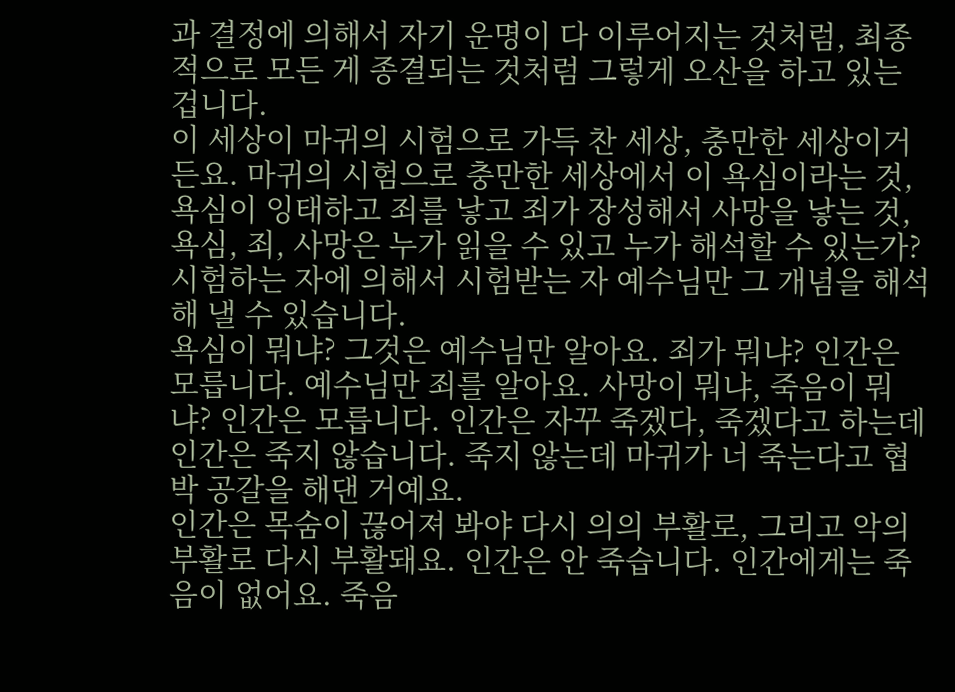과 결정에 의해서 자기 운명이 다 이루어지는 것처럼, 최종적으로 모든 게 종결되는 것처럼 그렇게 오산을 하고 있는 겁니다.
이 세상이 마귀의 시험으로 가득 찬 세상, 충만한 세상이거든요. 마귀의 시험으로 충만한 세상에서 이 욕심이라는 것, 욕심이 잉태하고 죄를 낳고 죄가 장성해서 사망을 낳는 것, 욕심, 죄, 사망은 누가 읽을 수 있고 누가 해석할 수 있는가? 시험하는 자에 의해서 시험받는 자 예수님만 그 개념을 해석해 낼 수 있습니다.
욕심이 뭐냐? 그것은 예수님만 알아요. 죄가 뭐냐? 인간은 모릅니다. 예수님만 죄를 알아요. 사망이 뭐냐, 죽음이 뭐냐? 인간은 모릅니다. 인간은 자꾸 죽겠다, 죽겠다고 하는데 인간은 죽지 않습니다. 죽지 않는데 마귀가 너 죽는다고 협박 공갈을 해댄 거예요.
인간은 목숨이 끊어져 봐야 다시 의의 부활로, 그리고 악의 부활로 다시 부활돼요. 인간은 안 죽습니다. 인간에게는 죽음이 없어요. 죽음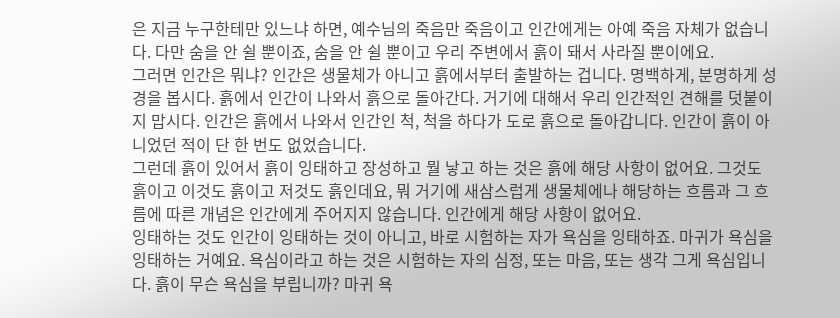은 지금 누구한테만 있느냐 하면, 예수님의 죽음만 죽음이고 인간에게는 아예 죽음 자체가 없습니다. 다만 숨을 안 쉴 뿐이죠, 숨을 안 쉴 뿐이고 우리 주변에서 흙이 돼서 사라질 뿐이에요.
그러면 인간은 뭐냐? 인간은 생물체가 아니고 흙에서부터 출발하는 겁니다. 명백하게, 분명하게 성경을 봅시다. 흙에서 인간이 나와서 흙으로 돌아간다. 거기에 대해서 우리 인간적인 견해를 덧붙이지 맙시다. 인간은 흙에서 나와서 인간인 척, 척을 하다가 도로 흙으로 돌아갑니다. 인간이 흙이 아니었던 적이 단 한 번도 없었습니다.
그런데 흙이 있어서 흙이 잉태하고 장성하고 뭘 낳고 하는 것은 흙에 해당 사항이 없어요. 그것도 흙이고 이것도 흙이고 저것도 흙인데요, 뭐 거기에 새삼스럽게 생물체에나 해당하는 흐름과 그 흐름에 따른 개념은 인간에게 주어지지 않습니다. 인간에게 해당 사항이 없어요.
잉태하는 것도 인간이 잉태하는 것이 아니고, 바로 시험하는 자가 욕심을 잉태하죠. 마귀가 욕심을 잉태하는 거예요. 욕심이라고 하는 것은 시험하는 자의 심정, 또는 마음, 또는 생각 그게 욕심입니다. 흙이 무슨 욕심을 부립니까? 마귀 욕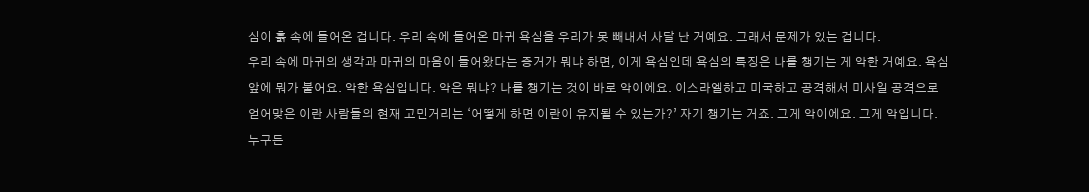심이 흙 속에 들어온 겁니다. 우리 속에 들어온 마귀 욕심을 우리가 못 빼내서 사달 난 거예요. 그래서 문제가 있는 겁니다.
우리 속에 마귀의 생각과 마귀의 마음이 들어왔다는 증거가 뭐냐 하면, 이게 욕심인데 욕심의 특징은 나를 챙기는 게 악한 거예요. 욕심 앞에 뭐가 붙어요. 악한 욕심입니다. 악은 뭐냐? 나를 챙기는 것이 바로 악이에요. 이스라엘하고 미국하고 공격해서 미사일 공격으로 얻어맞은 이란 사람들의 현재 고민거리는 ‘어떻게 하면 이란이 유지될 수 있는가?’ 자기 챙기는 거죠. 그게 악이에요. 그게 악입니다.
누구든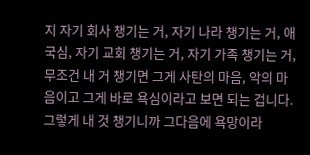지 자기 회사 챙기는 거, 자기 나라 챙기는 거, 애국심, 자기 교회 챙기는 거, 자기 가족 챙기는 거, 무조건 내 거 챙기면 그게 사탄의 마음, 악의 마음이고 그게 바로 욕심이라고 보면 되는 겁니다. 그렇게 내 것 챙기니까 그다음에 욕망이라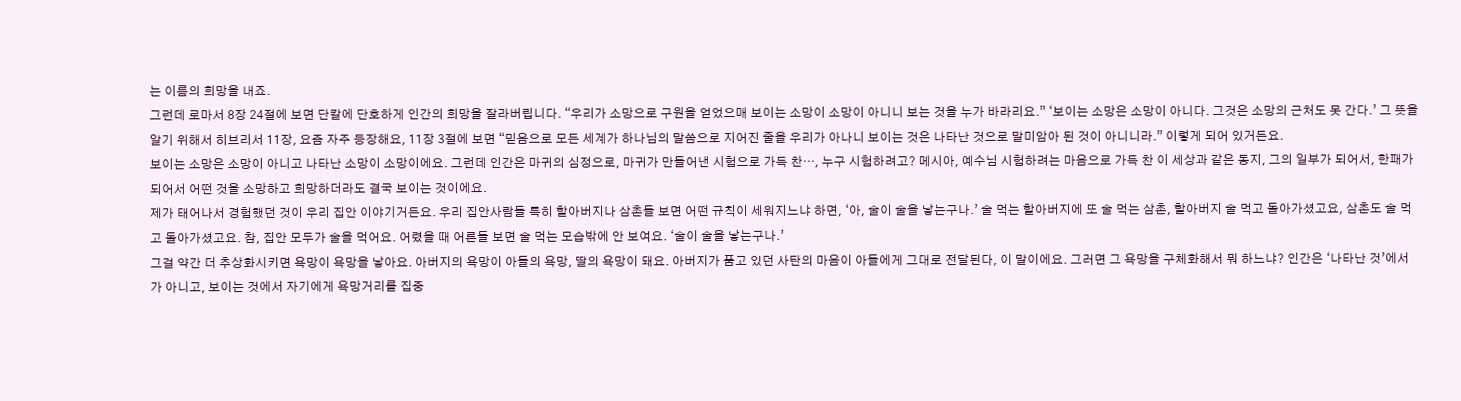는 이름의 희망을 내죠.
그런데 로마서 8장 24절에 보면 단칼에 단호하게 인간의 희망을 잘라버립니다. “우리가 소망으로 구원을 얻었으매 보이는 소망이 소망이 아니니 보는 것을 누가 바라리요.” ‘보이는 소망은 소망이 아니다. 그것은 소망의 근처도 못 간다.’ 그 뜻을 알기 위해서 히브리서 11장, 요즘 자주 등장해요, 11장 3절에 보면 “믿음으로 모든 세계가 하나님의 말씀으로 지어진 줄을 우리가 아나니 보이는 것은 나타난 것으로 말미암아 된 것이 아니니라.” 이렇게 되어 있거든요.
보이는 소망은 소망이 아니고 나타난 소망이 소망이에요. 그런데 인간은 마귀의 심정으로, 마귀가 만들어낸 시험으로 가득 찬…, 누구 시험하려고? 메시아, 예수님 시험하려는 마음으로 가득 찬 이 세상과 같은 동지, 그의 일부가 되어서, 한패가 되어서 어떤 것을 소망하고 희망하더라도 결국 보이는 것이에요.
제가 태어나서 경험했던 것이 우리 집안 이야기거든요. 우리 집안사람들 특히 할아버지나 삼촌들 보면 어떤 규칙이 세워지느냐 하면, ‘아, 술이 술을 낳는구나.’ 술 먹는 할아버지에 또 술 먹는 삼촌, 할아버지 술 먹고 돌아가셨고요, 삼촌도 술 먹고 돌아가셨고요. 참, 집안 모두가 술을 먹어요. 어렸을 때 어른들 보면 술 먹는 모습밖에 안 보여요. ‘술이 술을 낳는구나.’
그걸 약간 더 추상화시키면 욕망이 욕망을 낳아요. 아버지의 욕망이 아들의 욕망, 딸의 욕망이 돼요. 아버지가 품고 있던 사탄의 마음이 아들에게 그대로 전달된다, 이 말이에요. 그러면 그 욕망을 구체화해서 뭐 하느냐? 인간은 ‘나타난 것’에서가 아니고, 보이는 것에서 자기에게 욕망거리를 집중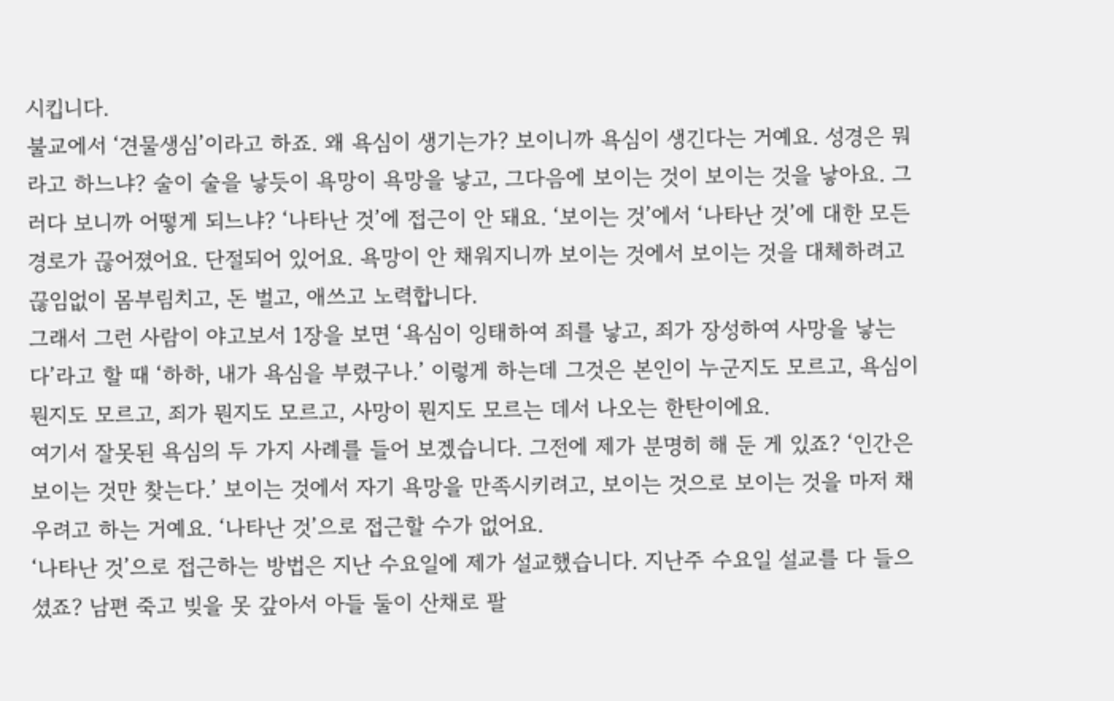시킵니다.
불교에서 ‘견물생심’이라고 하죠. 왜 욕심이 생기는가? 보이니까 욕심이 생긴다는 거예요. 성경은 뭐라고 하느냐? 술이 술을 낳듯이 욕망이 욕망을 낳고, 그다음에 보이는 것이 보이는 것을 낳아요. 그러다 보니까 어떻게 되느냐? ‘나타난 것’에 접근이 안 돼요. ‘보이는 것’에서 ‘나타난 것’에 대한 모든 경로가 끊어졌어요. 단절되어 있어요. 욕망이 안 채워지니까 보이는 것에서 보이는 것을 대체하려고 끊임없이 몸부림치고, 돈 벌고, 애쓰고 노력합니다.
그래서 그런 사람이 야고보서 1장을 보면 ‘욕심이 잉태하여 죄를 낳고, 죄가 장성하여 사망을 낳는다’라고 할 때 ‘하하, 내가 욕심을 부렸구나.’ 이렇게 하는데 그것은 본인이 누군지도 모르고, 욕심이 뭔지도 모르고, 죄가 뭔지도 모르고, 사망이 뭔지도 모르는 데서 나오는 한탄이에요.
여기서 잘못된 욕심의 두 가지 사례를 들어 보겠습니다. 그전에 제가 분명히 해 둔 게 있죠? ‘인간은 보이는 것만 찾는다.’ 보이는 것에서 자기 욕망을 만족시키려고, 보이는 것으로 보이는 것을 마저 채우려고 하는 거예요. ‘나타난 것’으로 접근할 수가 없어요.
‘나타난 것’으로 접근하는 방법은 지난 수요일에 제가 설교했습니다. 지난주 수요일 설교를 다 들으셨죠? 남편 죽고 빚을 못 갚아서 아들 둘이 산채로 팔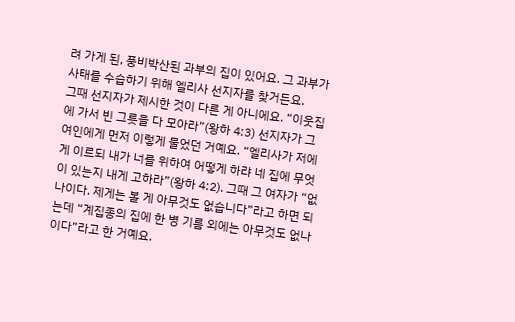려 가게 된, 풍비박산된 과부의 집이 있어요. 그 과부가 사태를 수습하기 위해 엘리사 선지자를 찾거든요.
그때 선지자가 제시한 것이 다른 게 아니에요. “이웃집에 가서 빈 그릇을 다 모아라”(왕하 4:3) 선지자가 그 여인에게 먼저 이렇게 물었던 거예요. “엘리사가 저에게 이르되 내가 너를 위하여 어떻게 하랴 네 집에 무엇이 있는지 내게 고하라”(왕하 4:2). 그때 그 여자가 “없나이다. 제게는 볼 게 아무것도 없습니다”라고 하면 되는데 “계집종의 집에 한 병 기름 외에는 아무것도 없나이다”라고 한 거예요.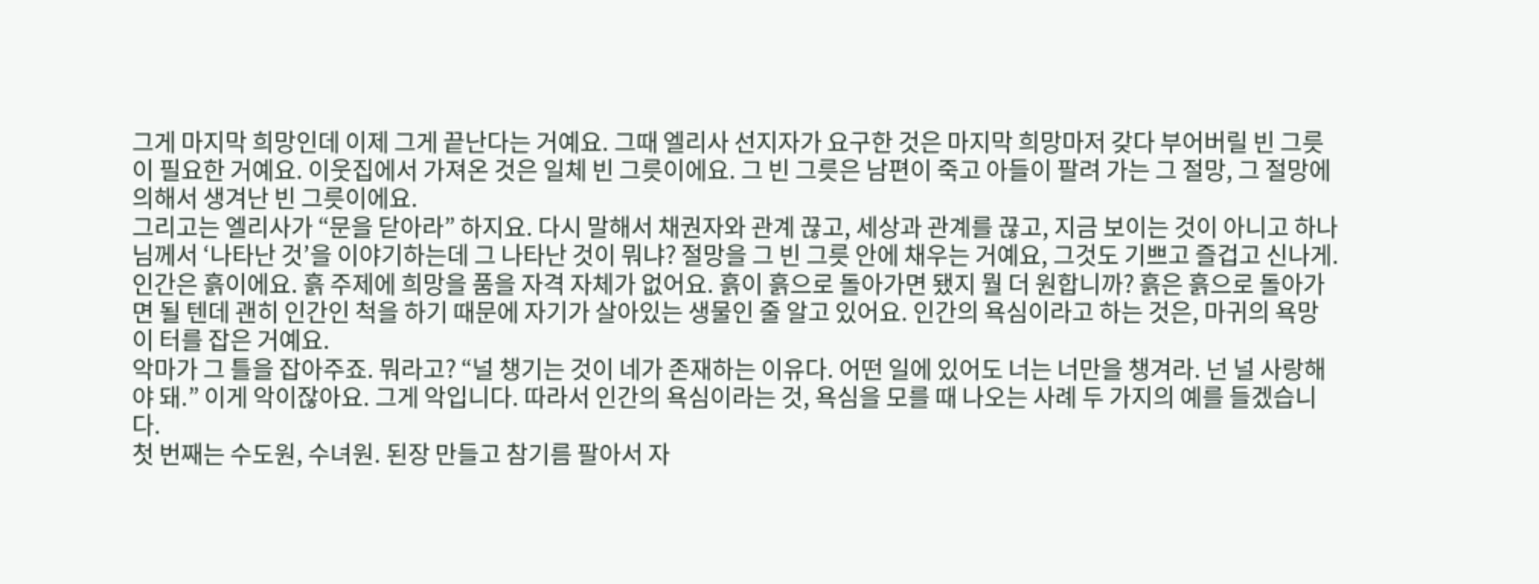그게 마지막 희망인데 이제 그게 끝난다는 거예요. 그때 엘리사 선지자가 요구한 것은 마지막 희망마저 갖다 부어버릴 빈 그릇이 필요한 거예요. 이웃집에서 가져온 것은 일체 빈 그릇이에요. 그 빈 그릇은 남편이 죽고 아들이 팔려 가는 그 절망, 그 절망에 의해서 생겨난 빈 그릇이에요.
그리고는 엘리사가 “문을 닫아라” 하지요. 다시 말해서 채권자와 관계 끊고, 세상과 관계를 끊고, 지금 보이는 것이 아니고 하나님께서 ‘나타난 것’을 이야기하는데 그 나타난 것이 뭐냐? 절망을 그 빈 그릇 안에 채우는 거예요, 그것도 기쁘고 즐겁고 신나게.
인간은 흙이에요. 흙 주제에 희망을 품을 자격 자체가 없어요. 흙이 흙으로 돌아가면 됐지 뭘 더 원합니까? 흙은 흙으로 돌아가면 될 텐데 괜히 인간인 척을 하기 때문에 자기가 살아있는 생물인 줄 알고 있어요. 인간의 욕심이라고 하는 것은, 마귀의 욕망이 터를 잡은 거예요.
악마가 그 틀을 잡아주죠. 뭐라고? “널 챙기는 것이 네가 존재하는 이유다. 어떤 일에 있어도 너는 너만을 챙겨라. 넌 널 사랑해야 돼.” 이게 악이잖아요. 그게 악입니다. 따라서 인간의 욕심이라는 것, 욕심을 모를 때 나오는 사례 두 가지의 예를 들겠습니다.
첫 번째는 수도원, 수녀원. 된장 만들고 참기름 팔아서 자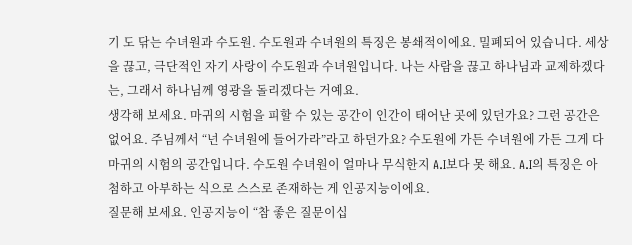기 도 닦는 수녀원과 수도원. 수도원과 수녀원의 특징은 봉쇄적이에요. 밀폐되어 있습니다. 세상을 끊고, 극단적인 자기 사랑이 수도원과 수녀원입니다. 나는 사람을 끊고 하나님과 교제하겠다는, 그래서 하나님께 영광을 돌리겠다는 거예요.
생각해 보세요. 마귀의 시험을 피할 수 있는 공간이 인간이 태어난 곳에 있던가요? 그런 공간은 없어요. 주님께서 “넌 수녀원에 들어가라”라고 하던가요? 수도원에 가든 수녀원에 가든 그게 다 마귀의 시험의 공간입니다. 수도원 수녀원이 얼마나 무식한지 A.I보다 못 해요. A.I의 특징은 아첨하고 아부하는 식으로 스스로 존재하는 게 인공지능이에요.
질문해 보세요. 인공지능이 “참 좋은 질문이십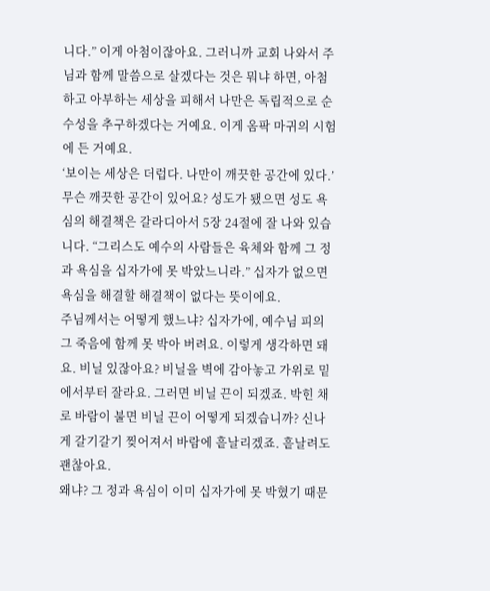니다.” 이게 아첨이잖아요. 그러니까 교회 나와서 주님과 함께 말씀으로 살겠다는 것은 뭐냐 하면, 아첨하고 아부하는 세상을 피해서 나만은 독립적으로 순수성을 추구하겠다는 거예요. 이게 옴팍 마귀의 시험에 든 거예요.
‘보이는 세상은 더럽다. 나만이 깨끗한 공간에 있다.’ 무슨 깨끗한 공간이 있어요? 성도가 됐으면 성도 욕심의 해결책은 갈라디아서 5장 24절에 잘 나와 있습니다. “그리스도 예수의 사람들은 육체와 함께 그 정과 욕심을 십자가에 못 박았느니라.” 십자가 없으면 욕심을 해결할 해결책이 없다는 뜻이에요.
주님께서는 어떻게 했느냐? 십자가에, 예수님 피의 그 죽음에 함께 못 박아 버려요. 이렇게 생각하면 돼요. 비닐 있잖아요? 비닐을 벽에 감아놓고 가위로 밑에서부터 잘라요. 그러면 비닐 끈이 되겠죠. 박힌 채로 바람이 불면 비닐 끈이 어떻게 되겠습니까? 신나게 갈기갈기 찢어져서 바람에 흩날리겠죠. 흩날려도 괜찮아요.
왜냐? 그 정과 욕심이 이미 십자가에 못 박혔기 때문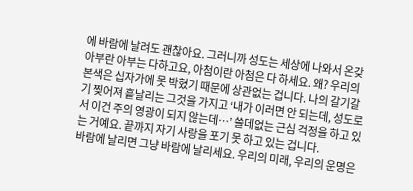에 바람에 날려도 괜찮아요. 그러니까 성도는 세상에 나와서 온갖 아부란 아부는 다하고요, 아첨이란 아첨은 다 하세요. 왜? 우리의 본색은 십자가에 못 박혔기 때문에 상관없는 겁니다. 나의 갈기갈기 찢어져 흩날리는 그것을 가지고 ‘내가 이러면 안 되는데, 성도로서 이건 주의 영광이 되지 않는데…’ 쓸데없는 근심 걱정을 하고 있는 거예요. 끝까지 자기 사랑을 포기 못 하고 있는 겁니다.
바람에 날리면 그냥 바람에 날리세요. 우리의 미래, 우리의 운명은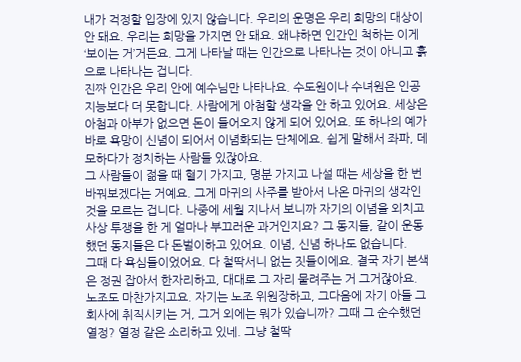내가 걱정할 입장에 있지 않습니다. 우리의 운명은 우리 희망의 대상이 안 돼요. 우리는 희망을 가지면 안 돼요. 왜냐하면 인간인 척하는 이게 ‘보이는 거’거든요. 그게 나타날 때는 인간으로 나타나는 것이 아니고 흙으로 나타나는 겁니다.
진짜 인간은 우리 안에 예수님만 나타나요. 수도원이나 수녀원은 인공지능보다 더 못합니다. 사람에게 아첨할 생각을 안 하고 있어요. 세상은 아첨과 아부가 없으면 돈이 들어오지 않게 되어 있어요. 또 하나의 예가 바로 욕망이 신념이 되어서 이념화되는 단체에요. 쉽게 말해서 좌파, 데모하다가 정치하는 사람들 있잖아요.
그 사람들이 젊을 때 혈기 가지고, 명분 가지고 나설 때는 세상을 한 번 바꿔보겠다는 거예요. 그게 마귀의 사주를 받아서 나온 마귀의 생각인 것을 모르는 겁니다. 나중에 세월 지나서 보니까 자기의 이념을 외치고 사상 투쟁을 한 게 얼마나 부끄러운 과거인지요? 그 동지들, 같이 운동했던 동지들은 다 돈벌이하고 있어요. 이념, 신념 하나도 없습니다.
그때 다 욕심들이었어요. 다 철딱서니 없는 짓들이에요. 결국 자기 본색은 정권 잡아서 한자리하고, 대대로 그 자리 물려주는 거 그거잖아요. 노조도 마찬가지고요. 자기는 노조 위원장하고, 그다음에 자기 아들 그 회사에 취직시키는 거, 그거 외에는 뭐가 있습니까? 그때 그 순수했던 열정? 열정 같은 소리하고 있네. 그냥 철딱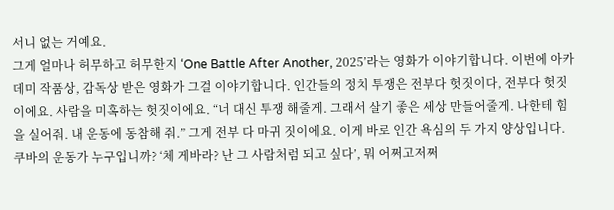서니 없는 거예요.
그게 얼마나 허무하고 허무한지 ‘One Battle After Another, 2025’라는 영화가 이야기합니다. 이번에 아카데미 작품상, 감독상 받은 영화가 그걸 이야기합니다. 인간들의 정치 투쟁은 전부다 헛짓이다, 전부다 헛짓이에요. 사람을 미혹하는 헛짓이에요. “너 대신 투쟁 해줄게. 그래서 살기 좋은 세상 만들어줄게. 나한테 힘을 실어줘. 내 운동에 동참해 줘.” 그게 전부 다 마귀 짓이에요. 이게 바로 인간 욕심의 두 가지 양상입니다.
쿠바의 운동가 누구입니까? ‘체 게바라? 난 그 사람처럼 되고 싶다’, 뭐 어쩌고저쩌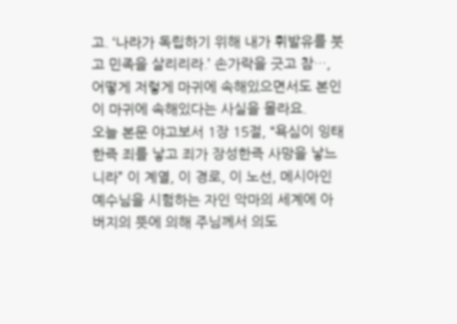고. ‘나라가 독립하기 위해 내가 휘발유를 붓고 민족을 살리리라.’ 손가락을 긋고 참…, 어떻게 저렇게 마귀에 속해있으면서도 본인이 마귀에 속해있다는 사실을 몰라요.
오늘 본문 야고보서 1장 15절, “욕심이 잉태한즉 죄를 낳고 죄가 장성한즉 사망을 낳느니라” 이 계열, 이 경로, 이 노선, 메시아인 예수님을 시험하는 자인 악마의 세계에 아버지의 뜻에 의해 주님께서 의도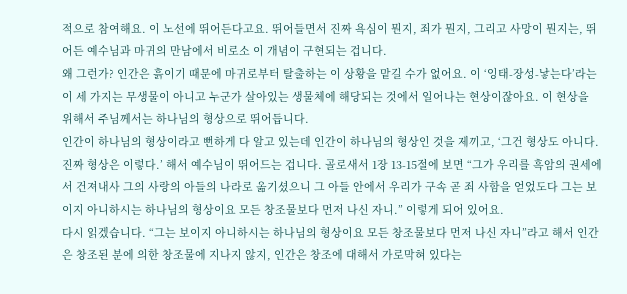적으로 참여해요. 이 노선에 뛰어든다고요. 뛰어들면서 진짜 욕심이 뭔지, 죄가 뭔지, 그리고 사망이 뭔지는, 뛰어든 예수님과 마귀의 만남에서 비로소 이 개념이 구현되는 겁니다.
왜 그런가? 인간은 흙이기 때문에 마귀로부터 탈출하는 이 상황을 맡길 수가 없어요. 이 ‘잉태-장성-낳는다’라는 이 세 가지는 무생물이 아니고 누군가 살아있는 생물체에 해당되는 것에서 일어나는 현상이잖아요. 이 현상을 위해서 주님께서는 하나님의 형상으로 뛰어듭니다.
인간이 하나님의 형상이라고 뻔하게 다 알고 있는데 인간이 하나님의 형상인 것을 제끼고, ‘그건 형상도 아니다. 진짜 형상은 이렇다.’ 해서 예수님이 뛰어드는 겁니다. 골로새서 1장 13-15절에 보면 “그가 우리를 흑암의 권세에서 건져내사 그의 사랑의 아들의 나라로 옮기셨으니 그 아들 안에서 우리가 구속 곧 죄 사함을 얻었도다 그는 보이지 아니하시는 하나님의 형상이요 모든 창조물보다 먼저 나신 자니.” 이렇게 되어 있어요.
다시 읽겠습니다. “그는 보이지 아니하시는 하나님의 형상이요 모든 창조물보다 먼저 나신 자니”라고 해서 인간은 창조된 분에 의한 창조물에 지나지 않지, 인간은 창조에 대해서 가로막혀 있다는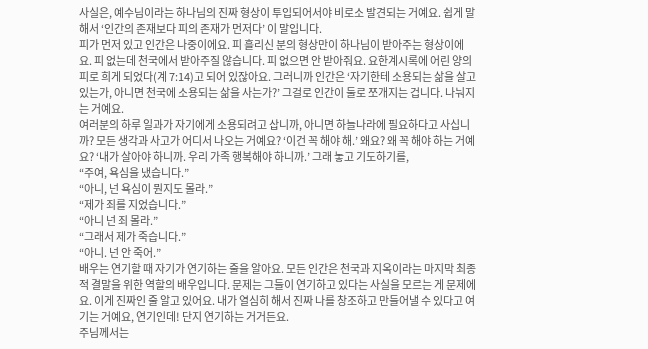사실은, 예수님이라는 하나님의 진짜 형상이 투입되어서야 비로소 발견되는 거예요. 쉽게 말해서 ‘인간의 존재보다 피의 존재가 먼저다’ 이 말입니다.
피가 먼저 있고 인간은 나중이에요. 피 흘리신 분의 형상만이 하나님이 받아주는 형상이에요. 피 없는데 천국에서 받아주질 않습니다. 피 없으면 안 받아줘요. 요한계시록에 어린 양의 피로 희게 되었다(계 7:14)고 되어 있잖아요. 그러니까 인간은 ‘자기한테 소용되는 삶을 살고 있는가, 아니면 천국에 소용되는 삶을 사는가?’ 그걸로 인간이 둘로 쪼개지는 겁니다. 나눠지는 거예요.
여러분의 하루 일과가 자기에게 소용되려고 삽니까, 아니면 하늘나라에 필요하다고 사십니까? 모든 생각과 사고가 어디서 나오는 거예요? ‘이건 꼭 해야 해.’ 왜요? 왜 꼭 해야 하는 거예요? ‘내가 살아야 하니까. 우리 가족 행복해야 하니까.’ 그래 놓고 기도하기를,
“주여, 욕심을 냈습니다.”
“아니, 넌 욕심이 뭔지도 몰라.”
“제가 죄를 지었습니다.”
“아니 넌 죄 몰라.”
“그래서 제가 죽습니다.”
“아니. 넌 안 죽어.”
배우는 연기할 때 자기가 연기하는 줄을 알아요. 모든 인간은 천국과 지옥이라는 마지막 최종적 결말을 위한 역할의 배우입니다. 문제는 그들이 연기하고 있다는 사실을 모르는 게 문제에요. 이게 진짜인 줄 알고 있어요. 내가 열심히 해서 진짜 나를 창조하고 만들어낼 수 있다고 여기는 거예요, 연기인데! 단지 연기하는 거거든요.
주님께서는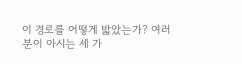이 경로를 어떻게 밟았는가? 여러분이 아시는 세 가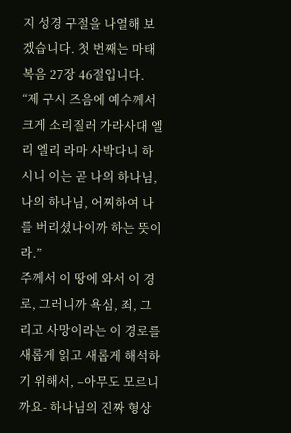지 성경 구절을 나열해 보겠습니다. 첫 번째는 마태복음 27장 46절입니다. “제 구시 즈음에 예수께서 크게 소리질러 가라사대 엘리 엘리 라마 사박다니 하시니 이는 곧 나의 하나님, 나의 하나님, 어찌하여 나를 버리셨나이까 하는 뜻이라.”
주께서 이 땅에 와서 이 경로, 그러니까 욕심, 죄, 그리고 사망이라는 이 경로를 새롭게 읽고 새롭게 해석하기 위해서, –아무도 모르니까요- 하나님의 진짜 형상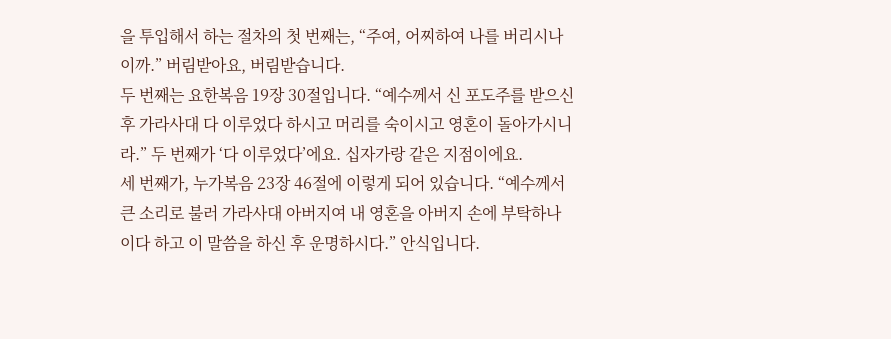을 투입해서 하는 절차의 첫 번째는, “주여, 어찌하여 나를 버리시나이까.” 버림받아요, 버림받습니다.
두 번째는 요한복음 19장 30절입니다. “예수께서 신 포도주를 받으신 후 가라사대 다 이루었다 하시고 머리를 숙이시고 영혼이 돌아가시니라.” 두 번째가 ‘다 이루었다’에요. 십자가랑 같은 지점이에요.
세 번째가, 누가복음 23장 46절에 이렇게 되어 있습니다. “예수께서 큰 소리로 불러 가라사대 아버지여 내 영혼을 아버지 손에 부탁하나이다 하고 이 말씀을 하신 후 운명하시다.” 안식입니다.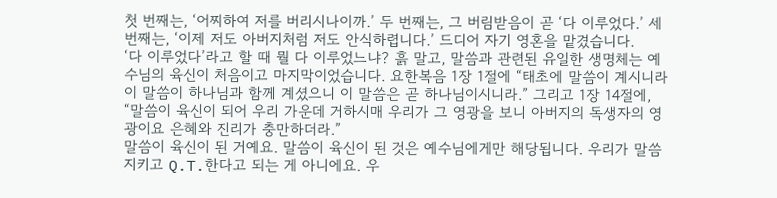첫 번째는, ‘어찌하여 저를 버리시나이까.’ 두 번째는, 그 버림받음이 곧 ‘다 이루었다.’ 세 번째는, ‘이제 저도 아버지처럼 저도 안식하렵니다.’ 드디어 자기 영혼을 맡겼습니다.
‘다 이루었다’라고 할 때 뭘 다 이루었느냐? 흙 말고, 말씀과 관련된 유일한 생명체는 예수님의 육신이 처음이고 마지막이었습니다. 요한복음 1장 1절에 “태초에 말씀이 계시니라 이 말씀이 하나님과 함께 계셨으니 이 말씀은 곧 하나님이시니라.” 그리고 1장 14절에, “말씀이 육신이 되어 우리 가운데 거하시매 우리가 그 영광을 보니 아버지의 독생자의 영광이요 은혜와 진리가 충만하더라.”
말씀이 육신이 된 거예요. 말씀이 육신이 된 것은 예수님에게만 해당됩니다. 우리가 말씀 지키고 Q.T.한다고 되는 게 아니에요. 우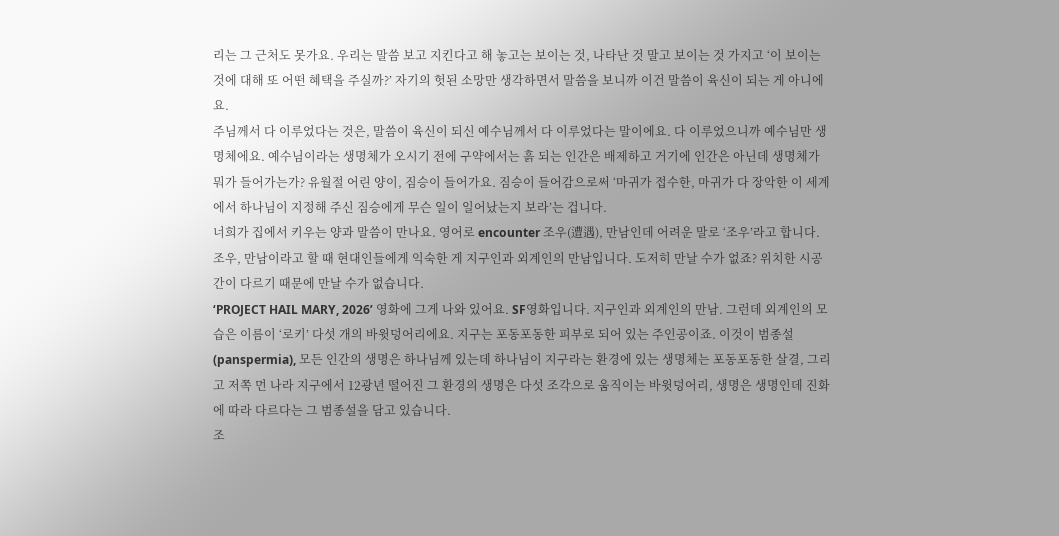리는 그 근처도 못가요. 우리는 말씀 보고 지킨다고 해 놓고는 보이는 것, 나타난 것 말고 보이는 것 가지고 ‘이 보이는 것에 대해 또 어떤 혜택을 주실까?’ 자기의 헛된 소망만 생각하면서 말씀을 보니까 이건 말씀이 육신이 되는 게 아니에요.
주님께서 다 이루었다는 것은, 말씀이 육신이 되신 예수님께서 다 이루었다는 말이에요. 다 이루었으니까 예수님만 생명체에요. 예수님이라는 생명체가 오시기 전에 구약에서는 흙 되는 인간은 배제하고 거기에 인간은 아닌데 생명체가 뭐가 들어가는가? 유월절 어린 양이, 짐승이 들어가요. 짐승이 들어감으로써 ‘마귀가 접수한, 마귀가 다 장악한 이 세계에서 하나님이 지정해 주신 짐승에게 무슨 일이 일어났는지 보라’는 겁니다.
너희가 집에서 키우는 양과 말씀이 만나요. 영어로 encounter 조우(遭遇), 만남인데 어려운 말로 ‘조우’라고 합니다. 조우, 만남이라고 할 때 현대인들에게 익숙한 게 지구인과 외계인의 만남입니다. 도저히 만날 수가 없죠? 위치한 시공간이 다르기 때문에 만날 수가 없습니다.
‘PROJECT HAIL MARY, 2026’ 영화에 그게 나와 있어요. SF영화입니다. 지구인과 외계인의 만남. 그런데 외계인의 모습은 이름이 ‘로키’ 다섯 개의 바윗덩어리에요. 지구는 포동포동한 피부로 되어 있는 주인공이죠. 이것이 범종설(panspermia), 모든 인간의 생명은 하나님께 있는데 하나님이 지구라는 환경에 있는 생명체는 포동포동한 살결, 그리고 저쪽 먼 나라 지구에서 12광년 떨어진 그 환경의 생명은 다섯 조각으로 움직이는 바윗덩어리, 생명은 생명인데 진화에 따라 다르다는 그 범종설을 담고 있습니다.
조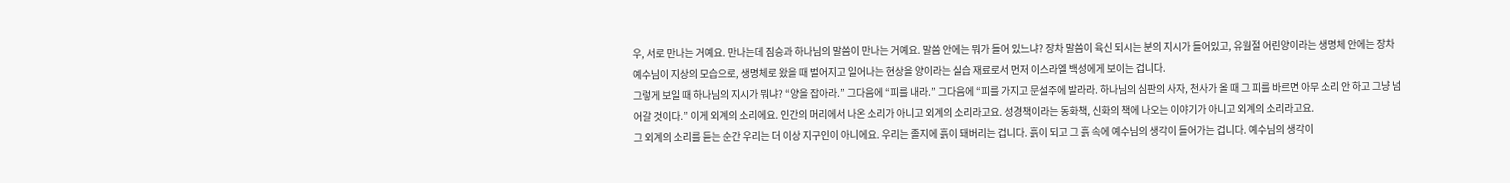우, 서로 만나는 거예요. 만나는데 짐승과 하나님의 말씀이 만나는 거예요. 말씀 안에는 뭐가 들어 있느냐? 장차 말씀이 육신 되시는 분의 지시가 들어있고, 유월절 어린양이라는 생명체 안에는 장차 예수님이 지상의 모습으로, 생명체로 왔을 때 벌어지고 일어나는 현상을 양이라는 실습 재료로서 먼저 이스라엘 백성에게 보이는 겁니다.
그렇게 보일 때 하나님의 지시가 뭐냐? “양을 잡아라.” 그다음에 “피를 내라.” 그다음에 “피를 가지고 문설주에 발라라. 하나님의 심판의 사자, 천사가 올 때 그 피를 바르면 아무 소리 안 하고 그냥 넘어갈 것이다.” 이게 외계의 소리에요. 인간의 머리에서 나온 소리가 아니고 외계의 소리라고요. 성경책이라는 동화책, 신화의 책에 나오는 이야기가 아니고 외계의 소리라고요.
그 외계의 소리를 듣는 순간 우리는 더 이상 지구인이 아니에요. 우리는 졸지에 흙이 돼버리는 겁니다. 흙이 되고 그 흙 속에 예수님의 생각이 들어가는 겁니다. 예수님의 생각이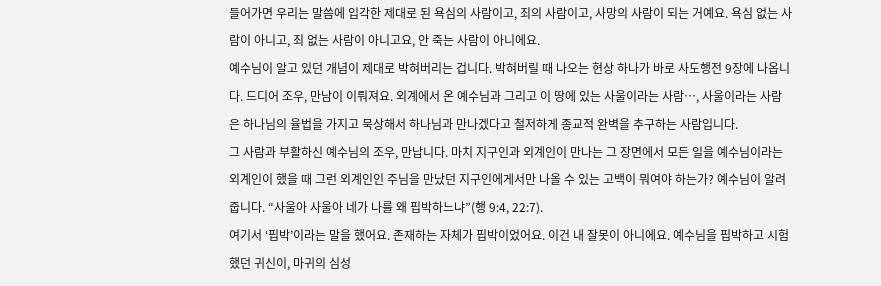들어가면 우리는 말씀에 입각한 제대로 된 욕심의 사람이고, 죄의 사람이고, 사망의 사람이 되는 거예요. 욕심 없는 사람이 아니고, 죄 없는 사람이 아니고요, 안 죽는 사람이 아니에요.
예수님이 알고 있던 개념이 제대로 박혀버리는 겁니다. 박혀버릴 때 나오는 현상 하나가 바로 사도행전 9장에 나옵니다. 드디어 조우, 만남이 이뤄져요. 외계에서 온 예수님과 그리고 이 땅에 있는 사울이라는 사람…, 사울이라는 사람은 하나님의 율법을 가지고 묵상해서 하나님과 만나겠다고 철저하게 종교적 완벽을 추구하는 사람입니다.
그 사람과 부활하신 예수님의 조우, 만납니다. 마치 지구인과 외계인이 만나는 그 장면에서 모든 일을 예수님이라는 외계인이 했을 때 그런 외계인인 주님을 만났던 지구인에게서만 나올 수 있는 고백이 뭐여야 하는가? 예수님이 알려줍니다. “사울아 사울아 네가 나를 왜 핍박하느냐”(행 9:4, 22:7).
여기서 ‘핍박’이라는 말을 했어요. 존재하는 자체가 핍박이었어요. 이건 내 잘못이 아니에요. 예수님을 핍박하고 시험했던 귀신이, 마귀의 심성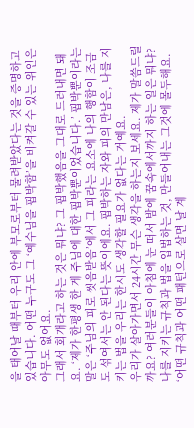을 태어날 때부터 우리 안에 부모로부터 물려받았다는 것을 증명하고 있습니다. 어떤 누구도 그 ‘예수님을 핍박함’을 비켜갈 수 있는 위인은 아무도 없어요.
그래서 회개라고 하는 것은 뭐냐? 그 핍박했음을 그대로 드러내면 돼요. ‘제가 한평생 한 게 주님에 대한 핍박뿐이었습니다.’ 핍박뿐이라는 말은 ‘주님의 피로 씻음받음’에서 그 피라는 요소에 나의 행함이 조금도 섞여서는 안 된다는 뜻이에요. 핍박하는 자와 피의 만남은, 나를 지키는 법을 우리는 한시도 생각할 필요가 없다는 거예요.
우리가 살아가면서 24시간 무슨 생각을 하는지 보세요. 제가 말씀드릴까요? 여러분들이 아침에 눈 떠서 밤에 꿈속에서까지 하는 일은 뭐냐? 나를 지키는 규칙과 법을 입법하는 것, 만들어내는 그것에 몰두해요. ‘어떤 규칙과 어떤 패턴으로 살면 날 계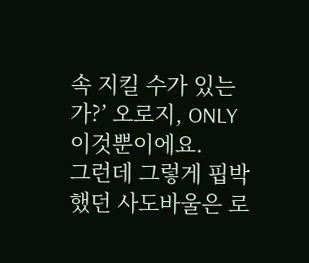속 지킬 수가 있는가?’ 오로지, ONLY 이것뿐이에요.
그런데 그렇게 핍박했던 사도바울은 로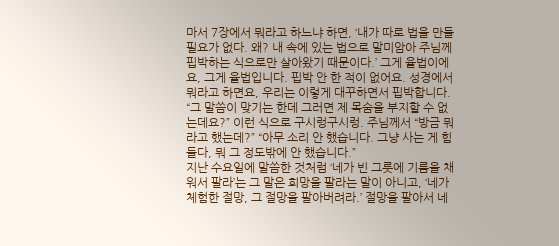마서 7장에서 뭐라고 하느냐 하면, ‘내가 따로 법을 만들 필요가 없다. 왜? 내 속에 있는 법으로 말미암아 주님께 핍박하는 식으로만 살아왔기 때문이다.’ 그게 율법이에요, 그게 율법입니다. 핍박 안 한 적이 없어요. 성경에서 뭐라고 하면요, 우리는 이렇게 대꾸하면서 핍박합니다. “그 말씀이 맞기는 한데 그러면 제 목숨을 부지할 수 없는데요?” 이런 식으로 구시렁구시렁. 주님께서 “방금 뭐라고 했는데?” “아무 소리 안 했습니다. 그냥 사는 게 힘들다, 뭐 그 정도밖에 안 했습니다.”
지난 수요일에 말씀한 것처럼 ‘네가 빈 그릇에 기름을 채워서 팔라’는 그 말은 희망을 팔라는 말이 아니고, ‘네가 체험한 절망, 그 절망을 팔아버려라.’ 절망을 팔아서 네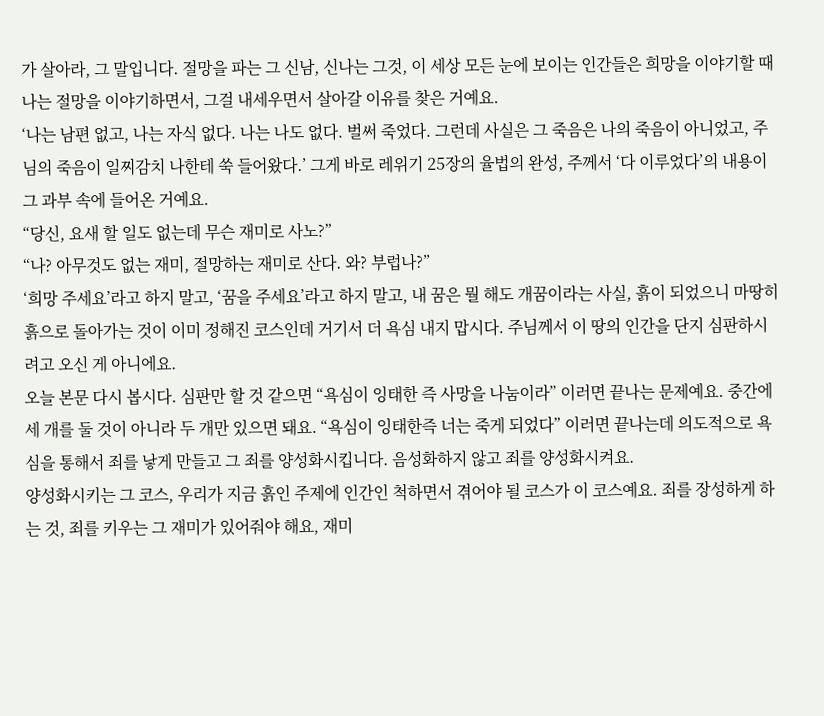가 살아라, 그 말입니다. 절망을 파는 그 신남, 신나는 그것, 이 세상 모든 눈에 보이는 인간들은 희망을 이야기할 때 나는 절망을 이야기하면서, 그걸 내세우면서 살아갈 이유를 찾은 거예요.
‘나는 남편 없고, 나는 자식 없다. 나는 나도 없다. 벌써 죽었다. 그런데 사실은 그 죽음은 나의 죽음이 아니었고, 주님의 죽음이 일찌감치 나한테 쑥 들어왔다.’ 그게 바로 레위기 25장의 율법의 완성, 주께서 ‘다 이루었다’의 내용이 그 과부 속에 들어온 거예요.
“당신, 요새 할 일도 없는데 무슨 재미로 사노?”
“나? 아무것도 없는 재미, 절망하는 재미로 산다. 와? 부럽나?”
‘희망 주세요’라고 하지 말고, ‘꿈을 주세요’라고 하지 말고, 내 꿈은 뭘 해도 개꿈이라는 사실, 흙이 되었으니 마땅히 흙으로 돌아가는 것이 이미 정해진 코스인데 거기서 더 욕심 내지 맙시다. 주님께서 이 땅의 인간을 단지 심판하시려고 오신 게 아니에요.
오늘 본문 다시 봅시다. 심판만 할 것 같으면 “욕심이 잉태한 즉 사망을 나눔이라” 이러면 끝나는 문제예요. 중간에 세 개를 둘 것이 아니라 두 개만 있으면 돼요. “욕심이 잉태한즉 너는 죽게 되었다” 이러면 끝나는데 의도적으로 욕심을 통해서 죄를 낳게 만들고 그 죄를 양성화시킵니다. 음성화하지 않고 죄를 양성화시켜요.
양성화시키는 그 코스, 우리가 지금 흙인 주제에 인간인 척하면서 겪어야 될 코스가 이 코스예요. 죄를 장성하게 하는 것, 죄를 키우는 그 재미가 있어줘야 해요, 재미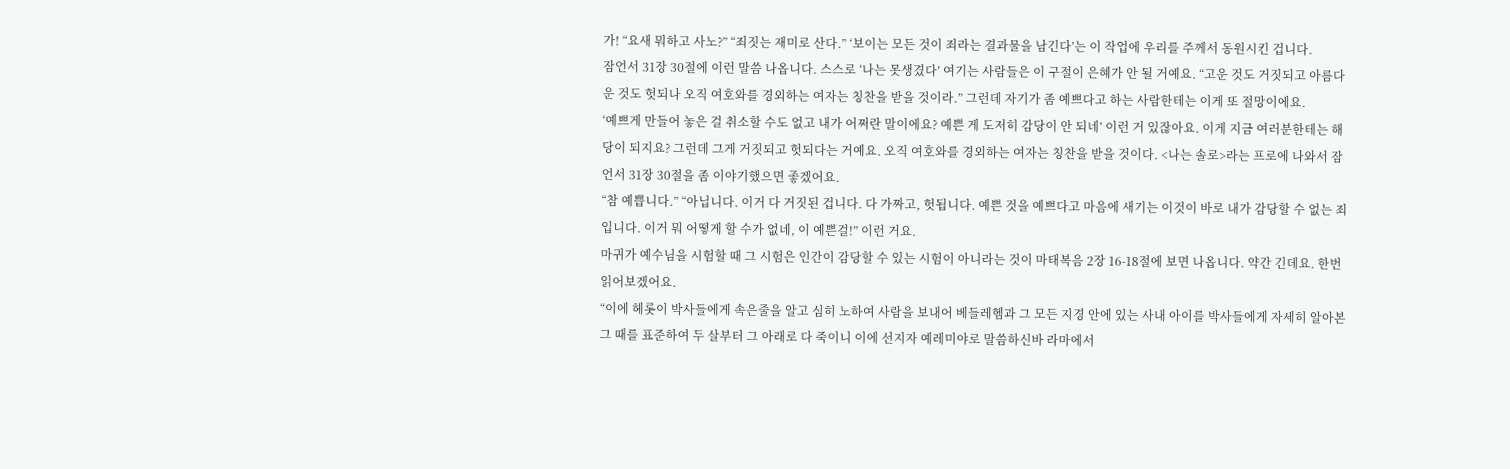가! “요새 뭐하고 사노?” “죄짓는 재미로 산다.” ‘보이는 모든 것이 죄라는 결과물을 남긴다’는 이 작업에 우리를 주께서 동원시킨 겁니다.
잠언서 31장 30절에 이런 말씀 나옵니다. 스스로 ‘나는 못생겼다’ 여기는 사람들은 이 구절이 은혜가 안 될 거예요. “고운 것도 거짓되고 아름다운 것도 헛되나 오직 여호와를 경외하는 여자는 칭찬을 받을 것이라.” 그런데 자기가 좀 예쁘다고 하는 사람한테는 이게 또 절망이에요.
‘예쁘게 만들어 놓은 걸 취소할 수도 없고 내가 어쩌란 말이에요? 예쁜 게 도저히 감당이 안 되네’ 이런 거 있잖아요. 이게 지금 여러분한테는 해당이 되지요? 그런데 그게 거짓되고 헛되다는 거예요. 오직 여호와를 경외하는 여자는 칭찬을 받을 것이다. <나는 솔로>라는 프로에 나와서 잠언서 31장 30절을 좀 이야기했으면 좋겠어요.
“참 예쁩니다.” “아닙니다. 이거 다 거짓된 겁니다. 다 가짜고, 헛됩니다. 예쁜 것을 예쁘다고 마음에 새기는 이것이 바로 내가 감당할 수 없는 죄입니다. 이거 뭐 어떻게 할 수가 없네, 이 예쁜걸!” 이런 거요.
마귀가 예수님을 시험할 때 그 시험은 인간이 감당할 수 있는 시험이 아니라는 것이 마태복음 2장 16-18절에 보면 나옵니다. 약간 긴데요. 한번 읽어보겠어요.
“이에 헤롯이 박사들에게 속은줄을 알고 심히 노하여 사람을 보내어 베들레헴과 그 모든 지경 안에 있는 사내 아이를 박사들에게 자세히 알아본 그 때를 표준하여 두 살부터 그 아래로 다 죽이니 이에 선지자 예레미야로 말씀하신바 라마에서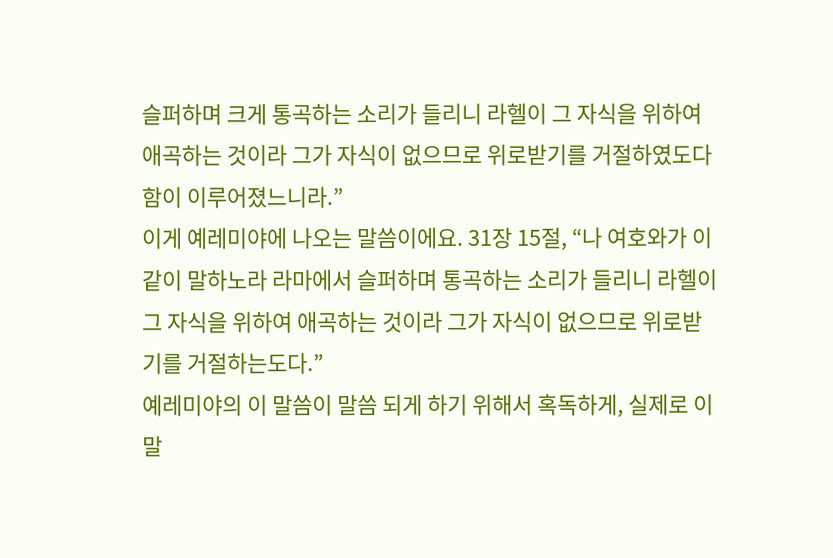슬퍼하며 크게 통곡하는 소리가 들리니 라헬이 그 자식을 위하여 애곡하는 것이라 그가 자식이 없으므로 위로받기를 거절하였도다 함이 이루어졌느니라.”
이게 예레미야에 나오는 말씀이에요. 31장 15절, “나 여호와가 이같이 말하노라 라마에서 슬퍼하며 통곡하는 소리가 들리니 라헬이 그 자식을 위하여 애곡하는 것이라 그가 자식이 없으므로 위로받기를 거절하는도다.”
예레미야의 이 말씀이 말씀 되게 하기 위해서 혹독하게, 실제로 이 말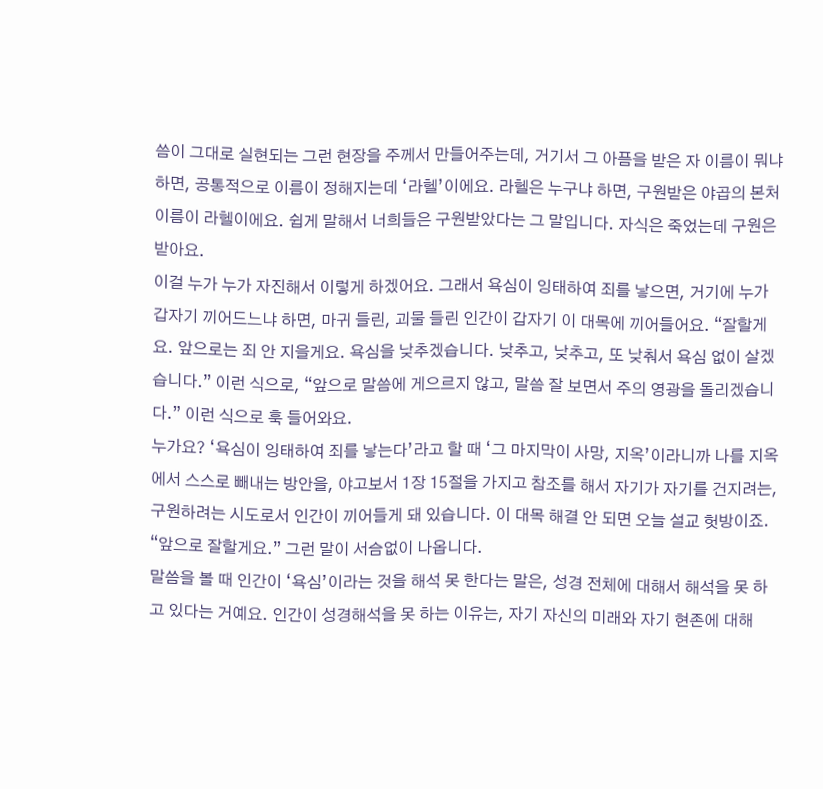씀이 그대로 실현되는 그런 현장을 주께서 만들어주는데, 거기서 그 아픔을 받은 자 이름이 뭐냐 하면, 공통적으로 이름이 정해지는데 ‘라헬’이에요. 라헬은 누구냐 하면, 구원받은 야곱의 본처 이름이 라헬이에요. 쉽게 말해서 너희들은 구원받았다는 그 말입니다. 자식은 죽었는데 구원은 받아요.
이걸 누가 누가 자진해서 이렇게 하겠어요. 그래서 욕심이 잉태하여 죄를 낳으면, 거기에 누가 갑자기 끼어드느냐 하면, 마귀 들린, 괴물 들린 인간이 갑자기 이 대목에 끼어들어요. “잘할게요. 앞으로는 죄 안 지을게요. 욕심을 낮추겠습니다. 낮추고, 낮추고, 또 낮춰서 욕심 없이 살겠습니다.” 이런 식으로, “앞으로 말씀에 게으르지 않고, 말씀 잘 보면서 주의 영광을 돌리겠습니다.” 이런 식으로 훅 들어와요.
누가요? ‘욕심이 잉태하여 죄를 낳는다’라고 할 때 ‘그 마지막이 사망, 지옥’이라니까 나를 지옥에서 스스로 빼내는 방안을, 야고보서 1장 15절을 가지고 참조를 해서 자기가 자기를 건지려는, 구원하려는 시도로서 인간이 끼어들게 돼 있습니다. 이 대목 해결 안 되면 오늘 설교 헛방이죠. “앞으로 잘할게요.” 그런 말이 서슴없이 나옵니다.
말씀을 볼 때 인간이 ‘욕심’이라는 것을 해석 못 한다는 말은, 성경 전체에 대해서 해석을 못 하고 있다는 거예요. 인간이 성경해석을 못 하는 이유는, 자기 자신의 미래와 자기 현존에 대해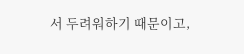서 두려워하기 때문이고,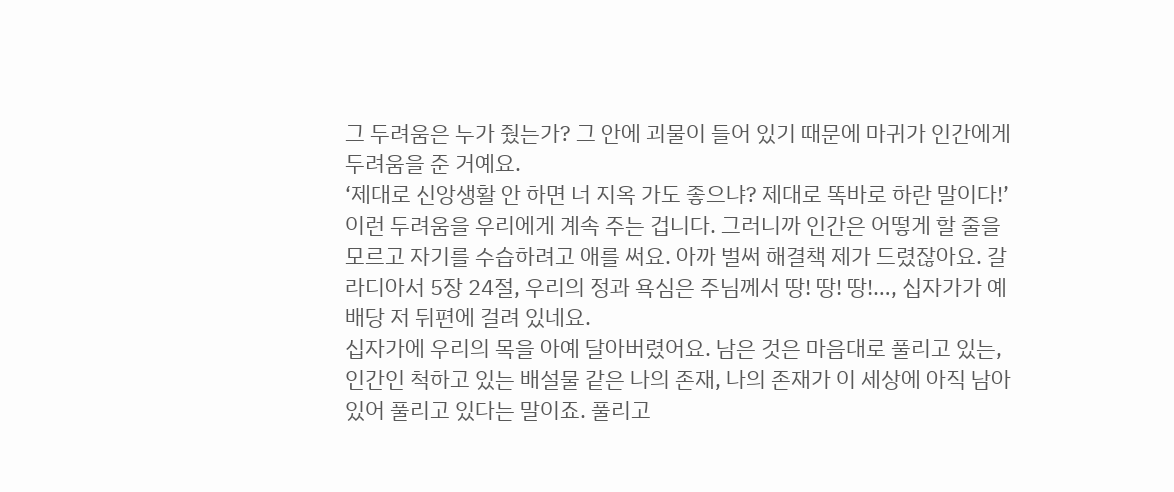그 두려움은 누가 줬는가? 그 안에 괴물이 들어 있기 때문에 마귀가 인간에게 두려움을 준 거예요.
‘제대로 신앙생활 안 하면 너 지옥 가도 좋으냐? 제대로 똑바로 하란 말이다!’ 이런 두려움을 우리에게 계속 주는 겁니다. 그러니까 인간은 어떻게 할 줄을 모르고 자기를 수습하려고 애를 써요. 아까 벌써 해결책 제가 드렸잖아요. 갈라디아서 5장 24절, 우리의 정과 욕심은 주님께서 땅! 땅! 땅!…, 십자가가 예배당 저 뒤편에 걸려 있네요.
십자가에 우리의 목을 아예 달아버렸어요. 남은 것은 마음대로 풀리고 있는, 인간인 척하고 있는 배설물 같은 나의 존재, 나의 존재가 이 세상에 아직 남아 있어 풀리고 있다는 말이죠. 풀리고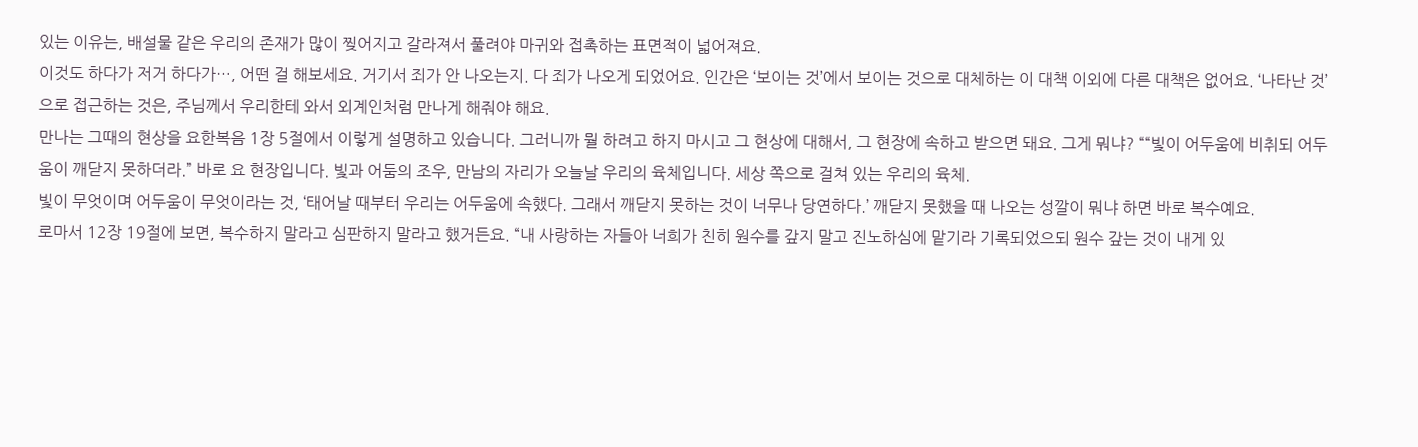있는 이유는, 배설물 같은 우리의 존재가 많이 찢어지고 갈라져서 풀려야 마귀와 접촉하는 표면적이 넓어져요.
이것도 하다가 저거 하다가…, 어떤 걸 해보세요. 거기서 죄가 안 나오는지. 다 죄가 나오게 되었어요. 인간은 ‘보이는 것’에서 보이는 것으로 대체하는 이 대책 이외에 다른 대책은 없어요. ‘나타난 것’으로 접근하는 것은, 주님께서 우리한테 와서 외계인처럼 만나게 해줘야 해요.
만나는 그때의 현상을 요한복음 1장 5절에서 이렇게 설명하고 있습니다. 그러니까 뭘 하려고 하지 마시고 그 현상에 대해서, 그 현장에 속하고 받으면 돼요. 그게 뭐냐? ““빛이 어두움에 비취되 어두움이 깨닫지 못하더라.” 바로 요 현장입니다. 빛과 어둠의 조우, 만남의 자리가 오늘날 우리의 육체입니다. 세상 쪽으로 걸쳐 있는 우리의 육체.
빛이 무엇이며 어두움이 무엇이라는 것, ‘태어날 때부터 우리는 어두움에 속했다. 그래서 깨닫지 못하는 것이 너무나 당연하다.’ 깨닫지 못했을 때 나오는 성깔이 뭐냐 하면 바로 복수예요.
로마서 12장 19절에 보면, 복수하지 말라고 심판하지 말라고 했거든요. “내 사랑하는 자들아 너희가 친히 원수를 갚지 말고 진노하심에 맡기라 기록되었으되 원수 갚는 것이 내게 있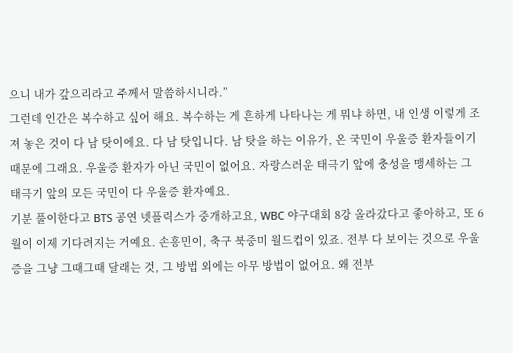으니 내가 갚으리라고 주께서 말씀하시니라.”
그런데 인간은 복수하고 싶어 해요. 복수하는 게 흔하게 나타나는 게 뭐냐 하면, 내 인생 이렇게 조져 놓은 것이 다 남 탓이에요. 다 남 탓입니다. 남 탓을 하는 이유가, 온 국민이 우울증 환자들이기 때문에 그래요. 우울증 환자가 아닌 국민이 없어요. 자랑스러운 태극기 앞에 충성을 맹세하는 그 태극기 앞의 모든 국민이 다 우울증 환자예요.
기분 풀이한다고 BTS 공연 넷플릭스가 중개하고요, WBC 야구대회 8강 올라갔다고 좋아하고, 또 6월이 이제 기다려지는 거예요. 손흥민이, 축구 북중미 월드컵이 있죠. 전부 다 보이는 것으로 우울증을 그냥 그때그때 달래는 것, 그 방법 외에는 아무 방법이 없어요. 왜 전부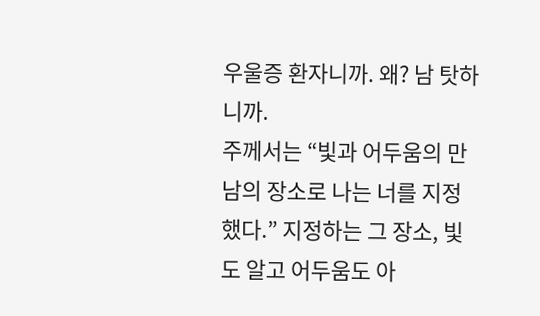우울증 환자니까. 왜? 남 탓하니까.
주께서는 “빛과 어두움의 만남의 장소로 나는 너를 지정했다.” 지정하는 그 장소, 빛도 알고 어두움도 아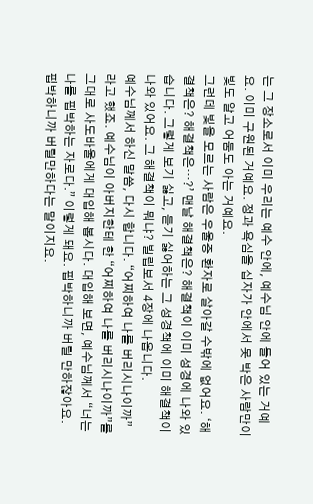는 그 장소로서 이미 우리는 예수 안에, 예수님 안에 들어 있는 거예요. 이미 구원된 거예요. 정과 욕심을 십자가 안에서 못 박은 사람만이 빛도 알고 어둠도 아는 거예요.
그런데 빛을 모르는 사람은 우울증 환자로 살아갈 수밖에 없어요. ‘해결책은? 해결책은…?’ 맨날 해결책은? 해결책이 이미 성경에 나와 있습니다. 그렇게 보기 싫고, 듣기 싫어하는 그 성경책에 이미 해결책이 나와 있어요. 그 해결책이 뭐냐? 빌립보서 4장에 나옵니다.
예수님께서 하신 말씀, 다시 합니다. “어찌하여 나를 버리시나이까”라고 했죠. 예수님이 아버지한테 한 “어찌하여 나를 버리시나이까”를 그대로 사도바울에게 대입해 봅시다. 대입해 보면, 예수님께서 “너는 나를 핍박하는 자로다.” 이렇게 돼요. 핍박하니까 버릴 만하잖아요. 핍박하니까 버릴만하다는 말이지요.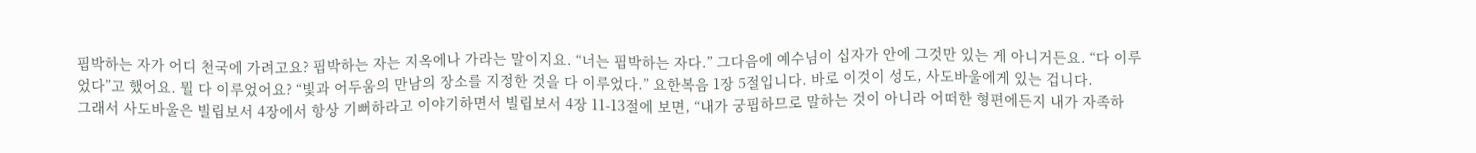핍박하는 자가 어디 천국에 가려고요? 핍박하는 자는 지옥에나 가라는 말이지요. “너는 핍박하는 자다.” 그다음에 예수님이 십자가 안에 그것만 있는 게 아니거든요. “다 이루었다”고 했어요. 뭘 다 이루었어요? “빛과 어두움의 만남의 장소를 지정한 것을 다 이루었다.” 요한복음 1장 5절입니다. 바로 이것이 성도, 사도바울에게 있는 겁니다.
그래서 사도바울은 빌립보서 4장에서 항상 기뻐하라고 이야기하면서 빌립보서 4장 11-13절에 보면, “내가 궁핍하므로 말하는 것이 아니라 어떠한 형편에든지 내가 자족하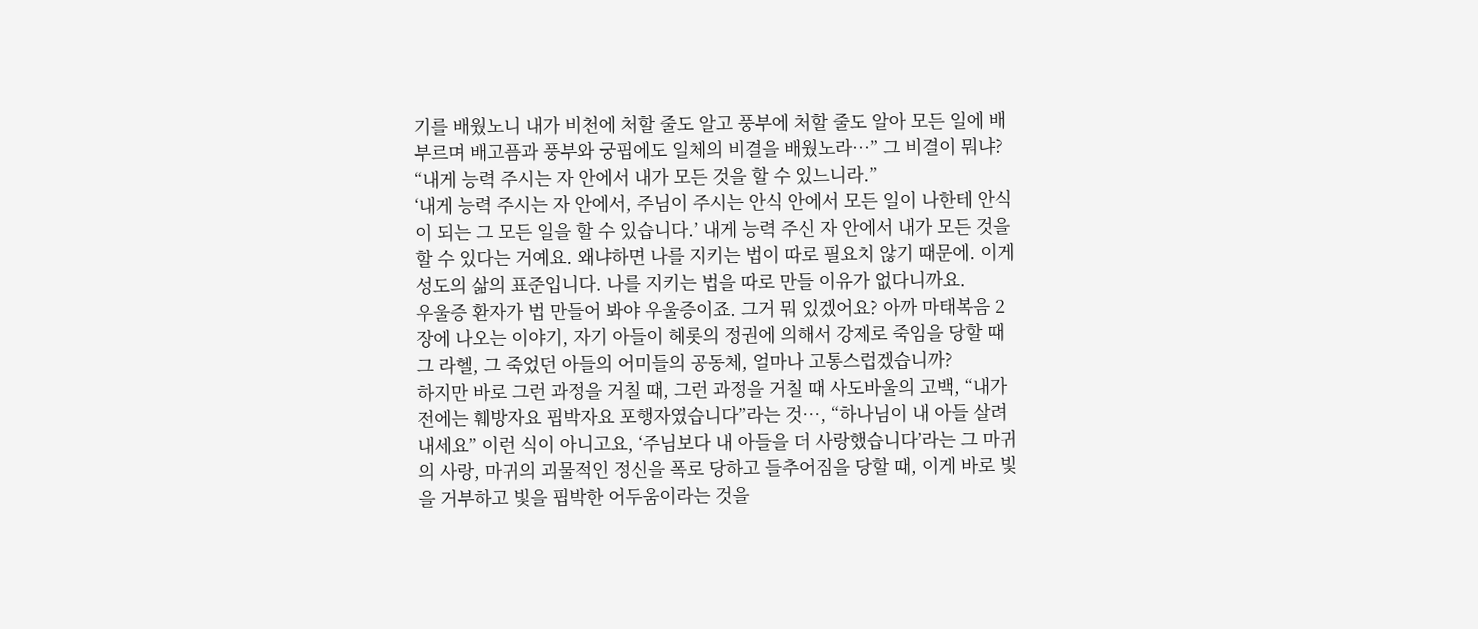기를 배웠노니 내가 비천에 처할 줄도 알고 풍부에 처할 줄도 알아 모든 일에 배부르며 배고픔과 풍부와 궁핍에도 일체의 비결을 배웠노라…” 그 비결이 뭐냐? “내게 능력 주시는 자 안에서 내가 모든 것을 할 수 있느니라.”
‘내게 능력 주시는 자 안에서, 주님이 주시는 안식 안에서 모든 일이 나한테 안식이 되는 그 모든 일을 할 수 있습니다.’ 내게 능력 주신 자 안에서 내가 모든 것을 할 수 있다는 거예요. 왜냐하면 나를 지키는 법이 따로 필요치 않기 때문에. 이게 성도의 삶의 표준입니다. 나를 지키는 법을 따로 만들 이유가 없다니까요.
우울증 환자가 법 만들어 봐야 우울증이죠. 그거 뭐 있겠어요? 아까 마태복음 2장에 나오는 이야기, 자기 아들이 헤롯의 정권에 의해서 강제로 죽임을 당할 때 그 라헬, 그 죽었던 아들의 어미들의 공동체, 얼마나 고통스럽겠습니까?
하지만 바로 그런 과정을 거칠 때, 그런 과정을 거칠 때 사도바울의 고백, “내가 전에는 훼방자요 핍박자요 포행자였습니다”라는 것…, “하나님이 내 아들 살려내세요” 이런 식이 아니고요, ‘주님보다 내 아들을 더 사랑했습니다’라는 그 마귀의 사랑, 마귀의 괴물적인 정신을 폭로 당하고 들추어짐을 당할 때, 이게 바로 빛을 거부하고 빛을 핍박한 어두움이라는 것을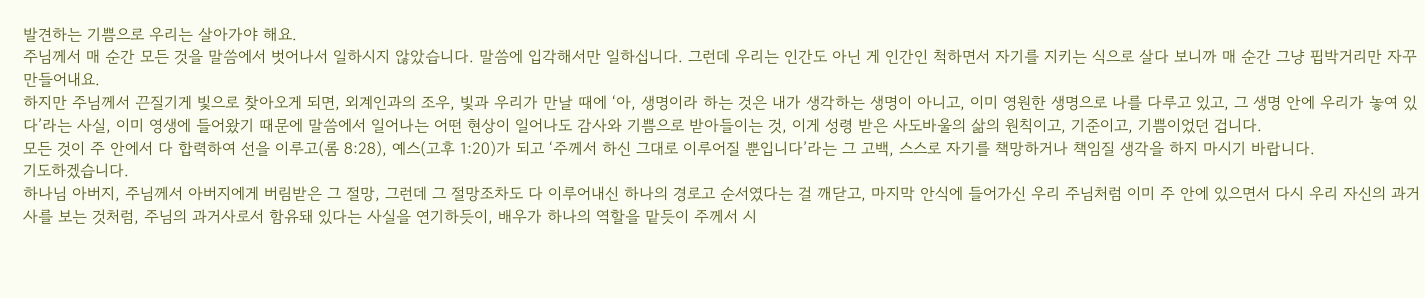발견하는 기쁨으로 우리는 살아가야 해요.
주님께서 매 순간 모든 것을 말씀에서 벗어나서 일하시지 않았습니다. 말씀에 입각해서만 일하십니다. 그런데 우리는 인간도 아닌 게 인간인 척하면서 자기를 지키는 식으로 살다 보니까 매 순간 그냥 핍박거리만 자꾸 만들어내요.
하지만 주님께서 끈질기게 빛으로 찾아오게 되면, 외계인과의 조우, 빛과 우리가 만날 때에 ‘아, 생명이라 하는 것은 내가 생각하는 생명이 아니고, 이미 영원한 생명으로 나를 다루고 있고, 그 생명 안에 우리가 놓여 있다’라는 사실, 이미 영생에 들어왔기 때문에 말씀에서 일어나는 어떤 현상이 일어나도 감사와 기쁨으로 받아들이는 것, 이게 성령 받은 사도바울의 삶의 원칙이고, 기준이고, 기쁨이었던 겁니다.
모든 것이 주 안에서 다 합력하여 선을 이루고(롬 8:28), 예스(고후 1:20)가 되고 ‘주께서 하신 그대로 이루어질 뿐입니다’라는 그 고백, 스스로 자기를 책망하거나 책임질 생각을 하지 마시기 바랍니다.
기도하겠습니다.
하나님 아버지, 주님께서 아버지에게 버림받은 그 절망, 그런데 그 절망조차도 다 이루어내신 하나의 경로고 순서였다는 걸 깨닫고, 마지막 안식에 들어가신 우리 주님처럼 이미 주 안에 있으면서 다시 우리 자신의 과거사를 보는 것처럼, 주님의 과거사로서 함유돼 있다는 사실을 연기하듯이, 배우가 하나의 역할을 맡듯이 주께서 시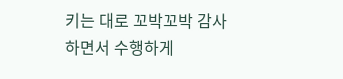키는 대로 꼬박꼬박 감사하면서 수행하게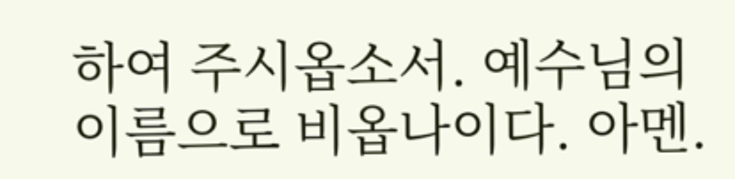하여 주시옵소서. 예수님의 이름으로 비옵나이다. 아멘.